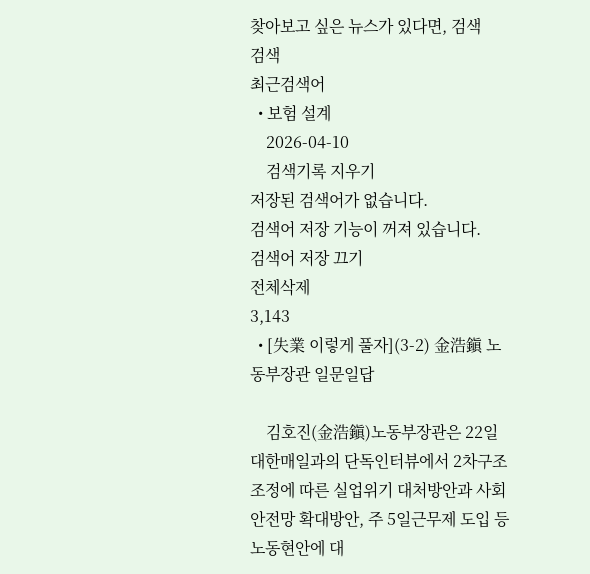찾아보고 싶은 뉴스가 있다면, 검색
검색
최근검색어
  • 보험 설계
    2026-04-10
    검색기록 지우기
저장된 검색어가 없습니다.
검색어 저장 기능이 꺼져 있습니다.
검색어 저장 끄기
전체삭제
3,143
  • [失業 이렇게 풀자](3-2) 金浩鎭 노동부장관 일문일답

    김호진(金浩鎭)노동부장관은 22일 대한매일과의 단독인터뷰에서 2차구조조정에 따른 실업위기 대처방안과 사회안전망 확대방안, 주 5일근무제 도입 등 노동현안에 대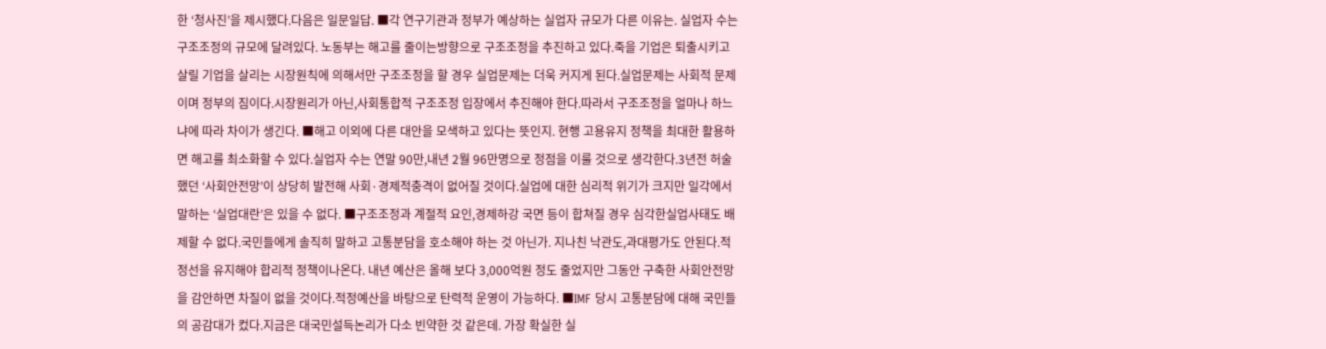한 ‘청사진’을 제시했다.다음은 일문일답. ■각 연구기관과 정부가 예상하는 실업자 규모가 다른 이유는. 실업자 수는 구조조정의 규모에 달려있다. 노동부는 해고를 줄이는방향으로 구조조정을 추진하고 있다.죽을 기업은 퇴출시키고 살릴 기업을 살리는 시장원칙에 의해서만 구조조정을 할 경우 실업문제는 더욱 커지게 된다.실업문제는 사회적 문제이며 정부의 짐이다.시장원리가 아닌,사회통합적 구조조정 입장에서 추진해야 한다.따라서 구조조정을 얼마나 하느냐에 따라 차이가 생긴다. ■해고 이외에 다른 대안을 모색하고 있다는 뜻인지. 현행 고용유지 정책을 최대한 활용하면 해고를 최소화할 수 있다.실업자 수는 연말 90만,내년 2월 96만명으로 정점을 이룰 것으로 생각한다.3년전 허술했던 ‘사회안전망’이 상당히 발전해 사회·경제적충격이 없어질 것이다.실업에 대한 심리적 위기가 크지만 일각에서말하는 ‘실업대란’은 있을 수 없다. ■구조조정과 계절적 요인,경제하강 국면 등이 합쳐질 경우 심각한실업사태도 배제할 수 없다.국민들에게 솔직히 말하고 고통분담을 호소해야 하는 것 아닌가. 지나친 낙관도,과대평가도 안된다.적정선을 유지해야 합리적 정책이나온다. 내년 예산은 올해 보다 3,000억원 정도 줄었지만 그동안 구축한 사회안전망을 감안하면 차질이 없을 것이다.적정예산을 바탕으로 탄력적 운영이 가능하다. ■IMF 당시 고통분담에 대해 국민들의 공감대가 컸다.지금은 대국민설득논리가 다소 빈약한 것 같은데. 가장 확실한 실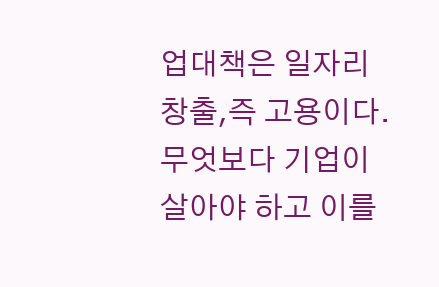업대책은 일자리 창출,즉 고용이다.무엇보다 기업이살아야 하고 이를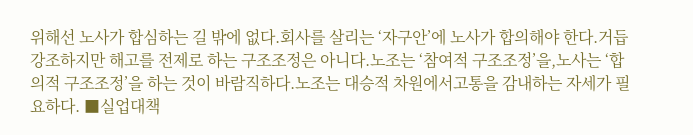위해선 노사가 합심하는 길 밖에 없다.회사를 살리는 ‘자구안’에 노사가 합의해야 한다.거듭 강조하지만 해고를 전제로 하는 구조조정은 아니다.노조는 ‘참여적 구조조정’을,노사는 ‘합의적 구조조정’을 하는 것이 바람직하다.노조는 대승적 차원에서고통을 감내하는 자세가 필요하다. ■실업대책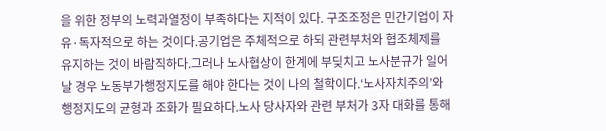을 위한 정부의 노력과열정이 부족하다는 지적이 있다. 구조조정은 민간기업이 자유·독자적으로 하는 것이다.공기업은 주체적으로 하되 관련부처와 협조체제를 유지하는 것이 바람직하다.그러나 노사협상이 한계에 부딪치고 노사분규가 일어날 경우 노동부가행정지도를 해야 한다는 것이 나의 철학이다.‘노사자치주의’와 행정지도의 균형과 조화가 필요하다.노사 당사자와 관련 부처가 3자 대화를 통해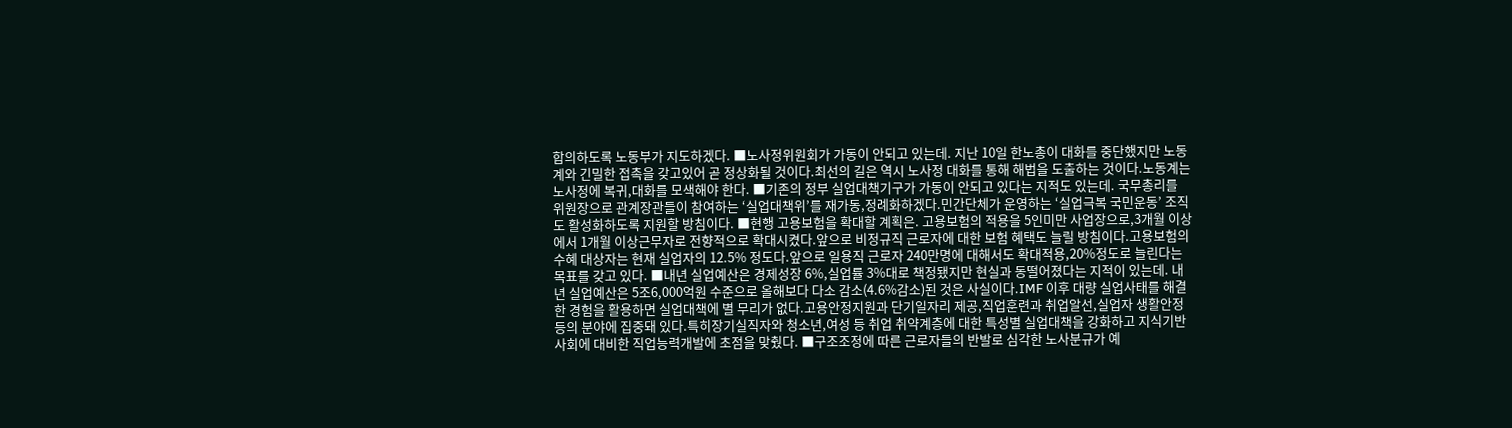합의하도록 노동부가 지도하겠다. ■노사정위원회가 가동이 안되고 있는데. 지난 10일 한노총이 대화를 중단했지만 노동계와 긴밀한 접촉을 갖고있어 곧 정상화될 것이다.최선의 길은 역시 노사정 대화를 통해 해법을 도출하는 것이다.노동계는 노사정에 복귀,대화를 모색해야 한다. ■기존의 정부 실업대책기구가 가동이 안되고 있다는 지적도 있는데. 국무총리를 위원장으로 관계장관들이 참여하는 ‘실업대책위’를 재가동,정례화하겠다.민간단체가 운영하는 ‘실업극복 국민운동’ 조직도 활성화하도록 지원할 방침이다. ■현행 고용보험을 확대할 계획은. 고용보험의 적용을 5인미만 사업장으로,3개월 이상에서 1개월 이상근무자로 전향적으로 확대시켰다.앞으로 비정규직 근로자에 대한 보험 혜택도 늘릴 방침이다.고용보험의 수혜 대상자는 현재 실업자의 12.5% 정도다.앞으로 일용직 근로자 240만명에 대해서도 확대적용,20%정도로 늘린다는 목표를 갖고 있다. ■내년 실업예산은 경제성장 6%,실업률 3%대로 책정됐지만 현실과 동떨어졌다는 지적이 있는데. 내년 실업예산은 5조6,000억원 수준으로 올해보다 다소 감소(4.6%감소)된 것은 사실이다.IMF 이후 대량 실업사태를 해결한 경험을 활용하면 실업대책에 별 무리가 없다.고용안정지원과 단기일자리 제공,직업훈련과 취업알선,실업자 생활안정 등의 분야에 집중돼 있다.특히장기실직자와 청소년,여성 등 취업 취약계층에 대한 특성별 실업대책을 강화하고 지식기반 사회에 대비한 직업능력개발에 초점을 맞췄다. ■구조조정에 따른 근로자들의 반발로 심각한 노사분규가 예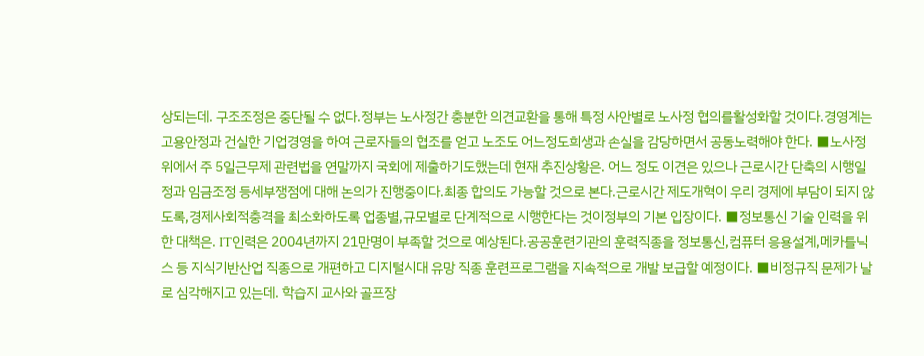상되는데. 구조조정은 중단될 수 없다.정부는 노사정간 충분한 의견교환을 통해 특정 사안별로 노사정 협의를활성화할 것이다.경영계는 고용안정과 건실한 기업경영을 하여 근로자들의 협조를 얻고 노조도 어느정도희생과 손실을 감당하면서 공동노력해야 한다. ■노사정위에서 주 5일근무제 관련법을 연말까지 국회에 제출하기도했는데 현재 추진상황은. 어느 정도 이견은 있으나 근로시간 단축의 시행일정과 임금조정 등세부쟁점에 대해 논의가 진행중이다.최종 합의도 가능할 것으로 본다.근로시간 제도개혁이 우리 경제에 부담이 되지 않도록,경제사회적충격을 최소화하도록 업종별,규모별로 단계적으로 시행한다는 것이정부의 기본 입장이다. ■정보통신 기술 인력을 위한 대책은. IT인력은 2004년까지 21만명이 부족할 것으로 예상된다.공공훈련기관의 훈력직종을 정보통신,컴퓨터 응용설계,메카틀닉스 등 지식기반산업 직종으로 개편하고 디지털시대 유망 직종 훈련프로그램을 지속적으로 개발 보급할 예정이다. ■비정규직 문제가 날로 심각해지고 있는데. 학습지 교사와 골프장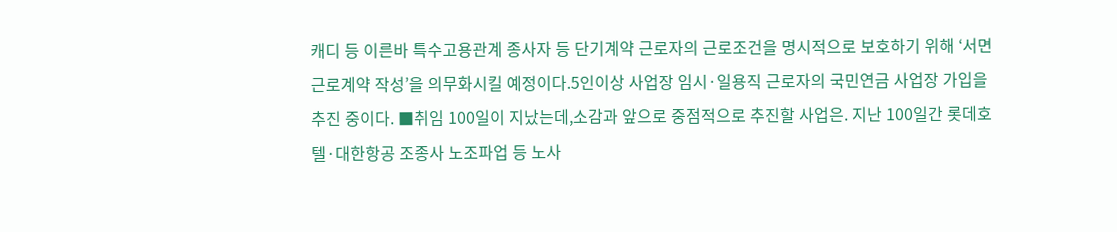캐디 등 이른바 특수고용관계 종사자 등 단기계약 근로자의 근로조건을 명시적으로 보호하기 위해 ‘서면 근로계약 작성’을 의무화시킬 예정이다.5인이상 사업장 임시·일용직 근로자의 국민연금 사업장 가입을 추진 중이다. ■취임 100일이 지났는데,소감과 앞으로 중점적으로 추진할 사업은. 지난 100일간 롯데호텔·대한항공 조종사 노조파업 등 노사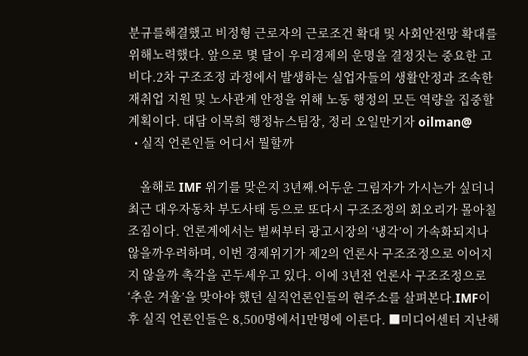분규를해결했고 비정형 근로자의 근로조건 확대 및 사회안전망 확대를 위해노력했다. 앞으로 몇 달이 우리경제의 운명을 결정짓는 중요한 고비다.2차 구조조정 과정에서 발생하는 실업자들의 생활안정과 조속한재취업 지원 및 노사관계 안정을 위해 노동 행정의 모든 역량을 집중할 계획이다. 대담 이목희 행정뉴스팀장, 정리 오일만기자 oilman@
  • 실직 언론인들 어디서 뭘할까

    올해로 IMF 위기를 맞은지 3년째.어두운 그림자가 가시는가 싶더니최근 대우자동차 부도사태 등으로 또다시 구조조정의 회오리가 몰아칠 조짐이다. 언론계에서는 벌써부터 광고시장의 ‘냉각’이 가속화되지나 않을까우려하며, 이번 경제위기가 제2의 언론사 구조조정으로 이어지지 않을까 촉각을 곤두세우고 있다. 이에 3년전 언론사 구조조정으로 ‘추운 겨울’을 맞아야 했던 실직언론인들의 현주소를 살펴본다.IMF이후 실직 언론인들은 8,500명에서1만명에 이른다. ■미디어센터 지난해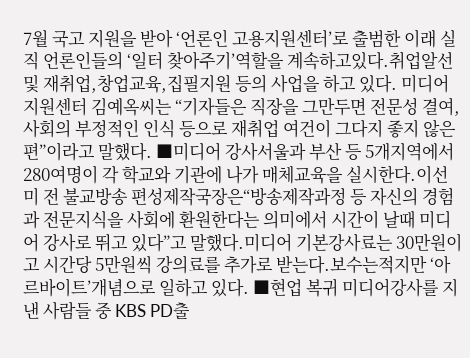7월 국고 지원을 받아 ‘언론인 고용지원센터’로 출범한 이래 실직 언론인들의 ‘일터 찾아주기’역할을 계속하고있다.취업알선 및 재취업,창업교육,집필지원 등의 사업을 하고 있다. 미디어 지원센터 김예옥씨는 “기자들은 직장을 그만두면 전문성 결여,사회의 부정적인 인식 등으로 재취업 여건이 그다지 좋지 않은 편”이라고 말했다. ■미디어 강사서울과 부산 등 5개지역에서 280여명이 각 학교와 기관에 나가 매체교육을 실시한다.이선미 전 불교방송 편성제작국장은“방송제작과정 등 자신의 경험과 전문지식을 사회에 환원한다는 의미에서 시간이 날때 미디어 강사로 뛰고 있다”고 말했다.미디어 기본강사료는 30만원이고 시간당 5만원씩 강의료를 추가로 받는다.보수는적지만 ‘아르바이트’개념으로 일하고 있다. ■현업 복귀 미디어강사를 지낸 사람들 중 KBS PD출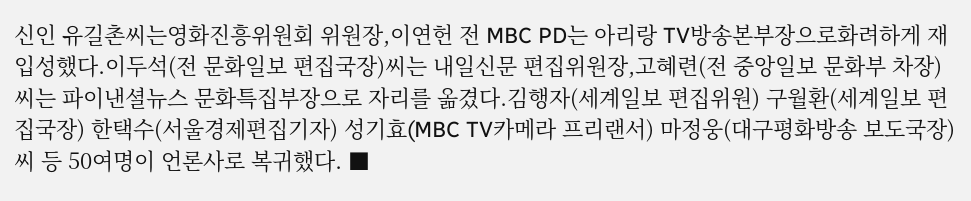신인 유길촌씨는영화진흥위원회 위원장,이연헌 전 MBC PD는 아리랑 TV방송본부장으로화려하게 재입성했다.이두석(전 문화일보 편집국장)씨는 내일신문 편집위원장,고혜련(전 중앙일보 문화부 차장)씨는 파이낸셜뉴스 문화특집부장으로 자리를 옮겼다.김행자(세계일보 편집위원) 구월환(세계일보 편집국장) 한택수(서울경제편집기자) 성기효(MBC TV카메라 프리랜서) 마정웅(대구평화방송 보도국장)씨 등 50여명이 언론사로 복귀했다. ■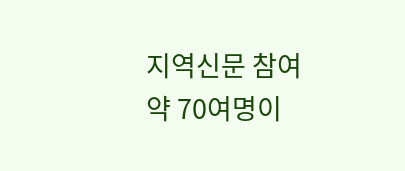지역신문 참여 약 70여명이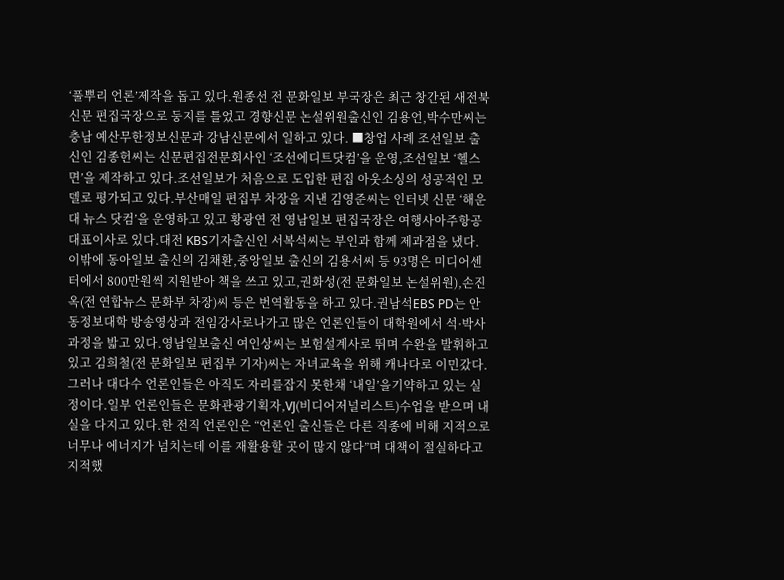‘풀뿌리 언론’제작을 돕고 있다.원종선 전 문화일보 부국장은 최근 창간된 새전북신문 편집국장으로 둥지를 틀었고 경향신문 논설위원출신인 김용언,박수만씨는 충남 예산무한정보신문과 강남신문에서 일하고 있다. ■창업 사례 조선일보 출신인 김종헌씨는 신문편집전문회사인 ‘조선에디트닷컴’을 운영,조선일보 ‘헬스면’을 제작하고 있다.조선일보가 처음으로 도입한 편집 아웃소싱의 성공적인 모델로 평가되고 있다.부산매일 편집부 차장을 지낸 김영준씨는 인터넷 신문 ‘해운대 뉴스 닷컴’을 운영하고 있고 황광연 전 영남일보 편집국장은 여행사아주항공 대표이사로 있다.대전 KBS기자출신인 서복석씨는 부인과 함께 제과점을 냈다. 이밖에 동아일보 출신의 김채환,중앙일보 출신의 김용서씨 등 93명은 미디어센터에서 800만원씩 지원받아 책을 쓰고 있고,권화성(전 문화일보 논설위원),손진옥(전 연합뉴스 문화부 차장)씨 등은 번역활동을 하고 있다.권남석EBS PD는 안동정보대학 방송영상과 전임강사로나가고 많은 언론인들이 대학원에서 석·박사과정을 밟고 있다.영남일보출신 여인상씨는 보험설계사로 뛰며 수완을 발휘하고 있고 김희철(전 문화일보 편집부 기자)씨는 자녀교육을 위해 캐나다로 이민갔다. 그러나 대다수 언론인들은 아직도 자리를잡지 못한채 ‘내일’을기약하고 있는 실정이다.일부 언론인들은 문화관광기획자,VJ(비디어저널리스트)수업을 받으며 내실을 다지고 있다.한 전직 언론인은 “언론인 출신들은 다른 직종에 비해 지적으로 너무나 에너지가 넘치는데 이를 재활용할 곳이 많지 않다”며 대책이 절실하다고 지적했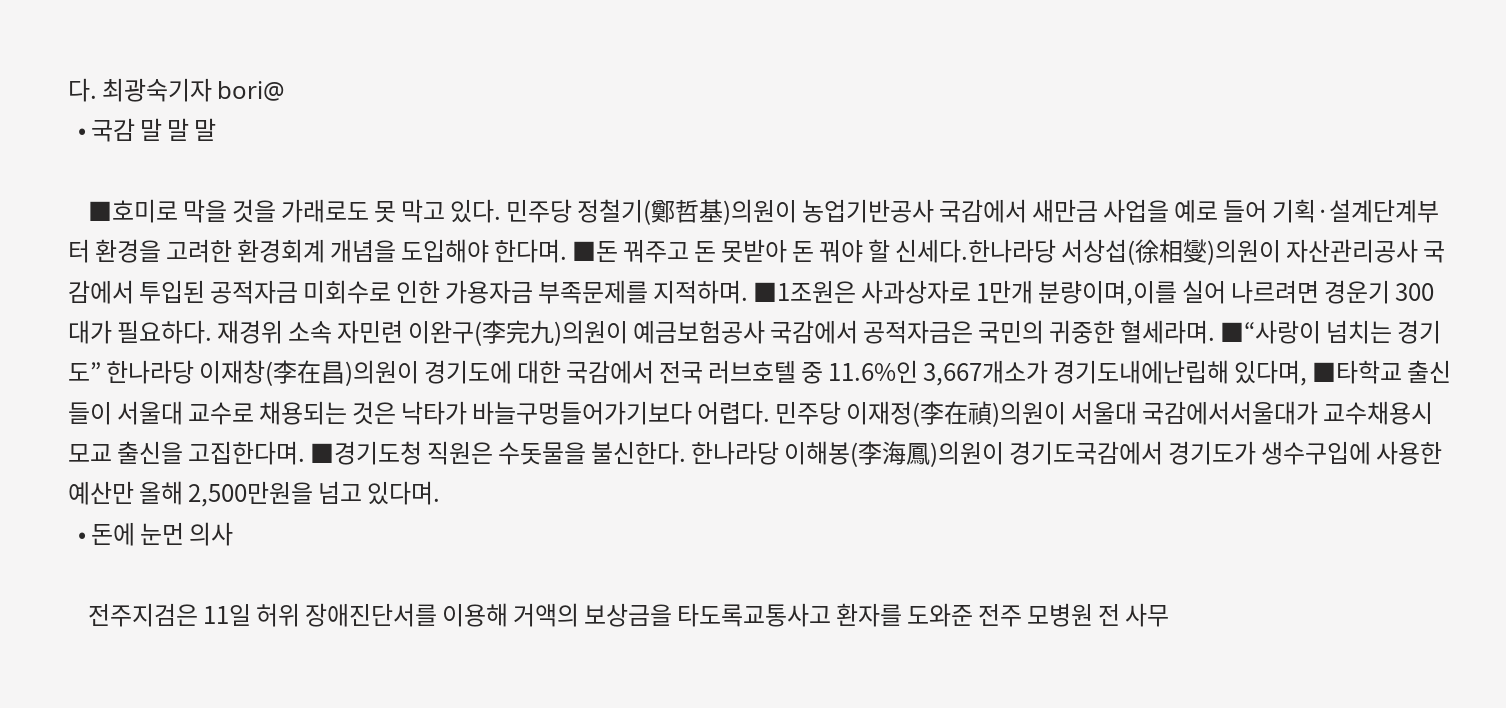다. 최광숙기자 bori@
  • 국감 말 말 말

    ■호미로 막을 것을 가래로도 못 막고 있다. 민주당 정철기(鄭哲基)의원이 농업기반공사 국감에서 새만금 사업을 예로 들어 기획·설계단계부터 환경을 고려한 환경회계 개념을 도입해야 한다며. ■돈 꿔주고 돈 못받아 돈 꿔야 할 신세다.한나라당 서상섭(徐相燮)의원이 자산관리공사 국감에서 투입된 공적자금 미회수로 인한 가용자금 부족문제를 지적하며. ■1조원은 사과상자로 1만개 분량이며,이를 실어 나르려면 경운기 300대가 필요하다. 재경위 소속 자민련 이완구(李完九)의원이 예금보험공사 국감에서 공적자금은 국민의 귀중한 혈세라며. ■“사랑이 넘치는 경기도” 한나라당 이재창(李在昌)의원이 경기도에 대한 국감에서 전국 러브호텔 중 11.6%인 3,667개소가 경기도내에난립해 있다며, ■타학교 출신들이 서울대 교수로 채용되는 것은 낙타가 바늘구멍들어가기보다 어렵다. 민주당 이재정(李在禎)의원이 서울대 국감에서서울대가 교수채용시 모교 출신을 고집한다며. ■경기도청 직원은 수돗물을 불신한다. 한나라당 이해봉(李海鳳)의원이 경기도국감에서 경기도가 생수구입에 사용한 예산만 올해 2,500만원을 넘고 있다며.
  • 돈에 눈먼 의사

    전주지검은 11일 허위 장애진단서를 이용해 거액의 보상금을 타도록교통사고 환자를 도와준 전주 모병원 전 사무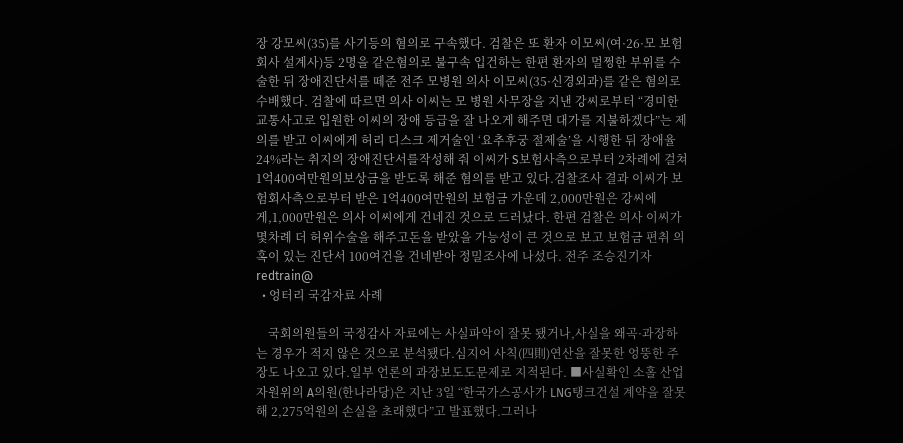장 강모씨(35)를 사기등의 혐의로 구속했다. 검찰은 또 환자 이모씨(여·26·모 보험회사 설계사)등 2명을 같은혐의로 불구속 입건하는 한편 환자의 멀쩡한 부위를 수술한 뒤 장애진단서를 떼준 전주 모병원 의사 이모씨(35·신경외과)를 같은 혐의로 수배했다. 검찰에 따르면 의사 이씨는 모 병원 사무장을 지낸 강씨로부터 “경미한 교통사고로 입원한 이씨의 장애 등급을 잘 나오게 해주면 대가를 지불하겠다”는 제의를 받고 이씨에게 허리 디스크 제거술인 ‘요추후궁 절제술’을 시행한 뒤 장애율 24%라는 취지의 장애진단서를작성해 줘 이씨가 S보험사측으로부터 2차례에 걸쳐 1억400여만원의보상금을 받도록 해준 혐의를 받고 있다.검찰조사 결과 이씨가 보험회사측으로부터 받은 1억400여만원의 보험금 가운데 2,000만원은 강씨에게,1,000만원은 의사 이씨에게 건네진 것으로 드러났다. 한편 검찰은 의사 이씨가 몇차례 더 허위수술을 해주고돈을 받았을 가능성이 큰 것으로 보고 보험금 편취 의혹이 있는 진단서 100여건을 건네받아 정밀조사에 나섰다. 전주 조승진기자 redtrain@
  • 엉터리 국감자료 사례

    국회의원들의 국정감사 자료에는 사실파악이 잘못 됐거나,사실을 왜곡·과장하는 경우가 적지 않은 것으로 분석됐다.심지어 사칙(四則)연산을 잘못한 엉뚱한 주장도 나오고 있다.일부 언론의 과장보도도문제로 지적된다. ■사실확인 소홀 산업자원위의 A의원(한나라당)은 지난 3일 “한국가스공사가 LNG탱크건설 계약을 잘못해 2,275억원의 손실을 초래했다”고 발표했다.그러나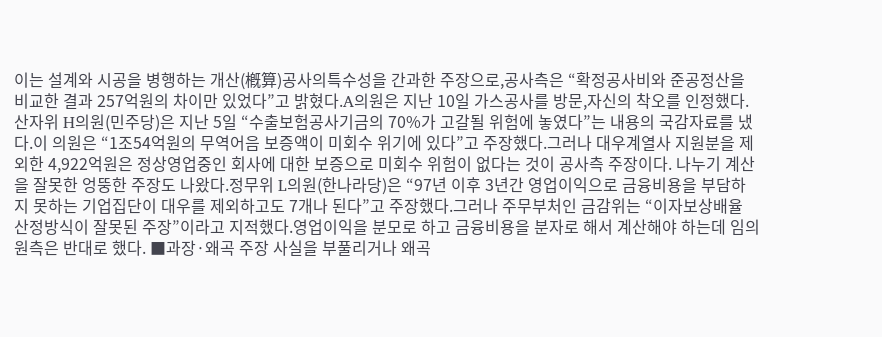이는 설계와 시공을 병행하는 개산(槪算)공사의특수성을 간과한 주장으로,공사측은 “확정공사비와 준공정산을 비교한 결과 257억원의 차이만 있었다”고 밝혔다.A의원은 지난 10일 가스공사를 방문,자신의 착오를 인정했다. 산자위 H의원(민주당)은 지난 5일 “수출보험공사기금의 70%가 고갈될 위험에 놓였다”는 내용의 국감자료를 냈다.이 의원은 “1조54억원의 무역어음 보증액이 미회수 위기에 있다”고 주장했다.그러나 대우계열사 지원분을 제외한 4,922억원은 정상영업중인 회사에 대한 보증으로 미회수 위험이 없다는 것이 공사측 주장이다. 나누기 계산을 잘못한 엉뚱한 주장도 나왔다.정무위 L의원(한나라당)은 “97년 이후 3년간 영업이익으로 금융비용을 부담하지 못하는 기업집단이 대우를 제외하고도 7개나 된다”고 주장했다.그러나 주무부처인 금감위는 “이자보상배율 산정방식이 잘못된 주장”이라고 지적했다.영업이익을 분모로 하고 금융비용을 분자로 해서 계산해야 하는데 임의원측은 반대로 했다. ■과장·왜곡 주장 사실을 부풀리거나 왜곡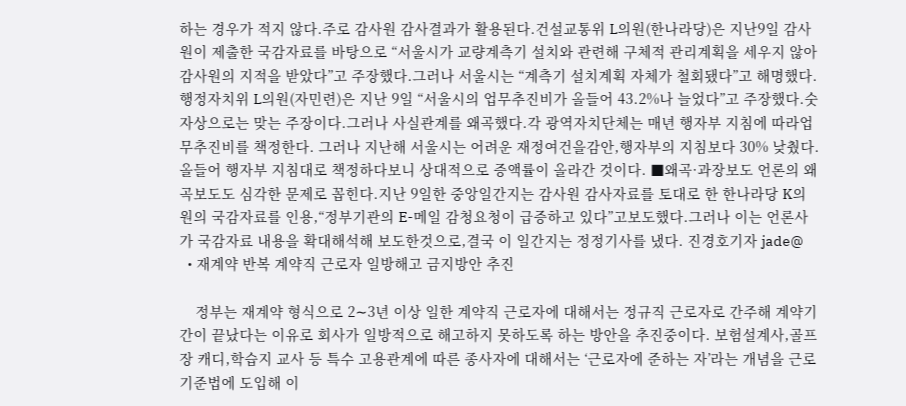하는 경우가 적지 않다.주로 감사원 감사결과가 활용된다.건설교통위 L의원(한나라당)은 지난9일 감사원이 제출한 국감자료를 바탕으로 “서울시가 교량계측기 설치와 관련해 구체적 관리계획을 세우지 않아 감사원의 지적을 받았다”고 주장했다.그러나 서울시는 “계측기 설치계획 자체가 철회됐다”고 해명했다. 행정자치위 L의원(자민련)은 지난 9일 “서울시의 업무추진비가 올들어 43.2%나 늘었다”고 주장했다.숫자상으로는 맞는 주장이다.그러나 사실관계를 왜곡했다.각 광역자치단체는 매년 행자부 지침에 따라업무추진비를 책정한다. 그러나 지난해 서울시는 어려운 재정여건을감안,행자부의 지침보다 30% 낮췄다.올들어 행자부 지침대로 책정하다보니 상대적으로 증액률이 올라간 것이다. ■왜곡·과장보도 언론의 왜곡보도도 심각한 문제로 꼽힌다.지난 9일한 중앙일간지는 감사원 감사자료를 토대로 한 한나라당 K의원의 국감자료를 인용,“정부기관의 E-메일 감청요청이 급증하고 있다”고보도했다.그러나 이는 언론사가 국감자료 내용을 확대해석해 보도한것으로,결국 이 일간지는 정정기사를 냈다. 진경호기자 jade@
  • 재계약 반복 계약직 근로자 일방해고 금지방안 추진

    정부는 재계약 형식으로 2∼3년 이상 일한 계약직 근로자에 대해서는 정규직 근로자로 간주해 계약기간이 끝났다는 이유로 회사가 일방적으로 해고하지 못하도록 하는 방안을 추진중이다. 보험설계사,골프장 캐디,학습지 교사 등 특수 고용관계에 따른 종사자에 대해서는 ‘근로자에 준하는 자’라는 개념을 근로기준법에 도입해 이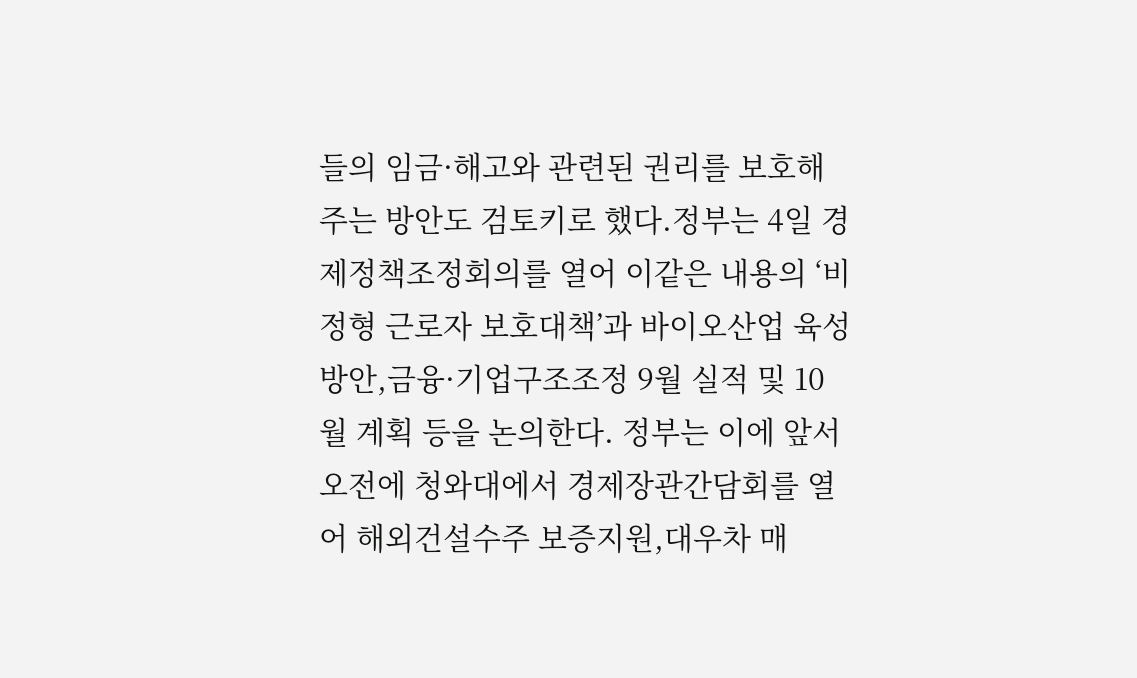들의 임금·해고와 관련된 권리를 보호해주는 방안도 검토키로 했다.정부는 4일 경제정책조정회의를 열어 이같은 내용의 ‘비정형 근로자 보호대책’과 바이오산업 육성방안,금융·기업구조조정 9월 실적 및 10월 계획 등을 논의한다. 정부는 이에 앞서 오전에 청와대에서 경제장관간담회를 열어 해외건설수주 보증지원,대우차 매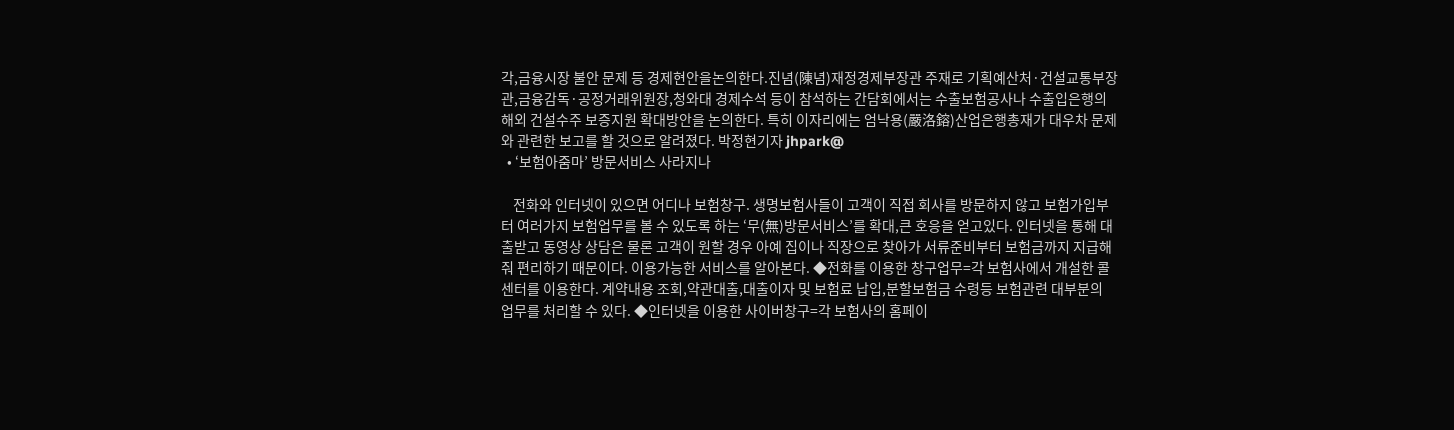각,금융시장 불안 문제 등 경제현안을논의한다.진념(陳념)재정경제부장관 주재로 기획예산처·건설교통부장관,금융감독·공정거래위원장,청와대 경제수석 등이 참석하는 간담회에서는 수출보험공사나 수출입은행의 해외 건설수주 보증지원 확대방안을 논의한다. 특히 이자리에는 엄낙용(嚴洛鎔)산업은행총재가 대우차 문제와 관련한 보고를 할 것으로 알려졌다. 박정현기자 jhpark@
  • ‘보험아줌마’ 방문서비스 사라지나

    전화와 인터넷이 있으면 어디나 보험창구. 생명보험사들이 고객이 직접 회사를 방문하지 않고 보험가입부터 여러가지 보험업무를 볼 수 있도록 하는 ‘무(無)방문서비스’를 확대,큰 호응을 얻고있다. 인터넷을 통해 대출받고 동영상 상담은 물론 고객이 원할 경우 아예 집이나 직장으로 찾아가 서류준비부터 보험금까지 지급해 줘 편리하기 때문이다. 이용가능한 서비스를 알아본다. ◆전화를 이용한 창구업무=각 보험사에서 개설한 콜센터를 이용한다. 계약내용 조회,약관대출,대출이자 및 보험료 납입,분할보험금 수령등 보험관련 대부분의 업무를 처리할 수 있다. ◆인터넷을 이용한 사이버창구=각 보험사의 홈페이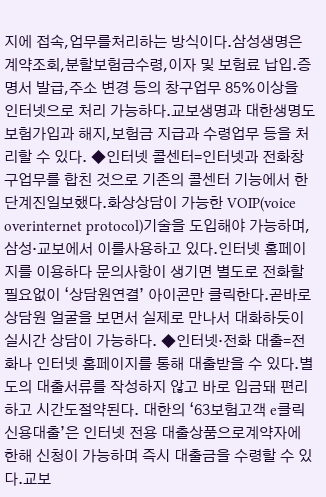지에 접속,업무를처리하는 방식이다.삼성생명은 계약조회,분할보험금수령,이자 및 보험료 납입.증명서 발급,주소 변경 등의 창구업무 85%이상을 인터넷으로 처리 가능하다.교보생명과 대한생명도 보험가입과 해지,보험금 지급과 수령업무 등을 처리할 수 있다. ◆인터넷 콜센터=인터넷과 전화창구업무를 합친 것으로 기존의 콜센터 기능에서 한단계진일보했다.화상상담이 가능한 VOIP(voice overinternet protocol)기술을 도입해야 가능하며,삼성·교보에서 이를사용하고 있다.인터넷 홈페이지를 이용하다 문의사항이 생기면 별도로 전화할 필요없이 ‘상담원연결’ 아이콘만 클릭한다.곧바로 상담원 얼굴을 보면서 실제로 만나서 대화하듯이 실시간 상담이 가능하다. ◆인터넷·전화 대출=전화나 인터넷 홈페이지를 통해 대출받을 수 있다.별도의 대출서류를 작성하지 않고 바로 입금돼 편리하고 시간도절약된다. 대한의 ‘63보험고객 e클릭신용대출’은 인터넷 전용 대출상품으로계약자에 한해 신청이 가능하며 즉시 대출금을 수령할 수 있다.교보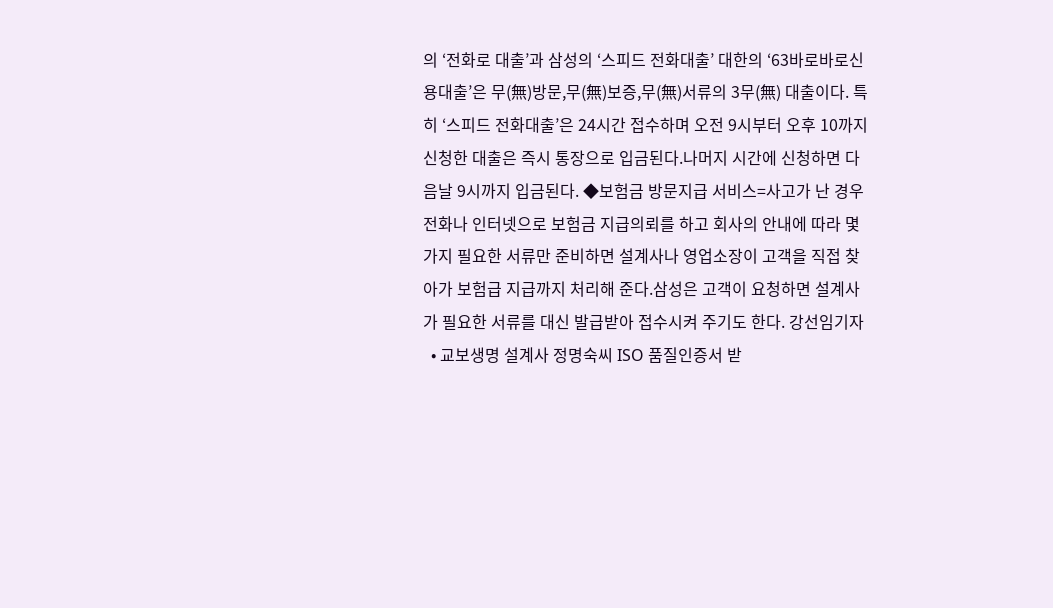의 ‘전화로 대출’과 삼성의 ‘스피드 전화대출’ 대한의 ‘63바로바로신용대출’은 무(無)방문,무(無)보증,무(無)서류의 3무(無) 대출이다. 특히 ‘스피드 전화대출’은 24시간 접수하며 오전 9시부터 오후 10까지 신청한 대출은 즉시 통장으로 입금된다.나머지 시간에 신청하면 다음날 9시까지 입금된다. ◆보험금 방문지급 서비스=사고가 난 경우 전화나 인터넷으로 보험금 지급의뢰를 하고 회사의 안내에 따라 몇가지 필요한 서류만 준비하면 설계사나 영업소장이 고객을 직접 찾아가 보험급 지급까지 처리해 준다.삼성은 고객이 요청하면 설계사가 필요한 서류를 대신 발급받아 접수시켜 주기도 한다. 강선임기자
  • 교보생명 설계사 정명숙씨 ISO 품질인증서 받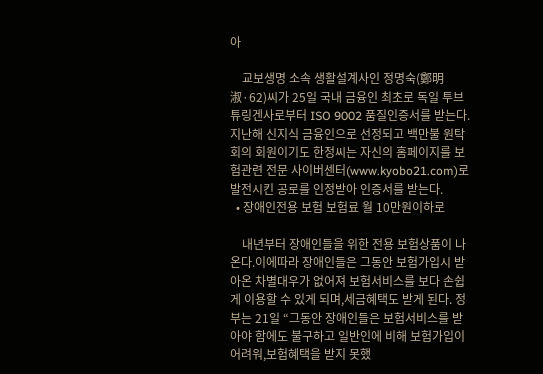아

    교보생명 소속 생활설계사인 정명숙(鄭明淑·62)씨가 25일 국내 금융인 최초로 독일 투브 튜링겐사로부터 ISO 9002 품질인증서를 받는다. 지난해 신지식 금융인으로 선정되고 백만불 원탁회의 회원이기도 한정씨는 자신의 홈페이지를 보험관련 전문 사이버센터(www.kyobo21.com)로 발전시킨 공로를 인정받아 인증서를 받는다.
  • 장애인전용 보험 보험료 월 10만원이하로

    내년부터 장애인들을 위한 전용 보험상품이 나온다.이에따라 장애인들은 그동안 보험가입시 받아온 차별대우가 없어져 보험서비스를 보다 손쉽게 이용할 수 있게 되며,세금혜택도 받게 된다. 정부는 21일 “그동안 장애인들은 보험서비스를 받아야 함에도 불구하고 일반인에 비해 보험가입이 어려워,보험혜택을 받지 못했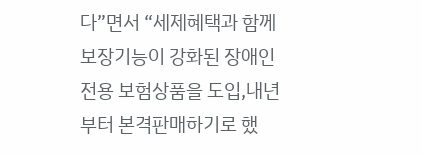다”면서 “세제혜택과 함께 보장기능이 강화된 장애인 전용 보험상품을 도입,내년부터 본격판매하기로 했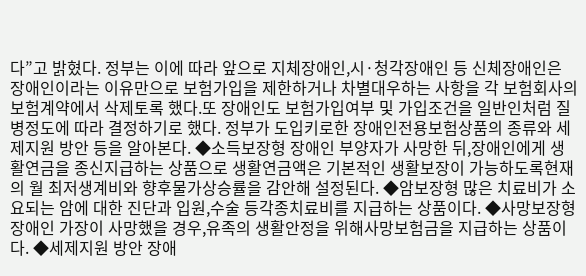다”고 밝혔다. 정부는 이에 따라 앞으로 지체장애인,시·청각장애인 등 신체장애인은 장애인이라는 이유만으로 보험가입을 제한하거나 차별대우하는 사항을 각 보험회사의 보험계약에서 삭제토록 했다.또 장애인도 보험가입여부 및 가입조건을 일반인처럼 질병정도에 따라 결정하기로 했다. 정부가 도입키로한 장애인전용보험상품의 종류와 세제지원 방안 등을 알아본다. ◆소득보장형 장애인 부양자가 사망한 뒤,장애인에게 생활연금을 종신지급하는 상품으로 생활연금액은 기본적인 생활보장이 가능하도록현재의 월 최저생계비와 향후물가상승률을 감안해 설정된다. ◆암보장형 많은 치료비가 소요되는 암에 대한 진단과 입원,수술 등각종치료비를 지급하는 상품이다. ◆사망보장형 장애인 가장이 사망했을 경우,유족의 생활안정을 위해사망보험금을 지급하는 상품이다. ◆세제지원 방안 장애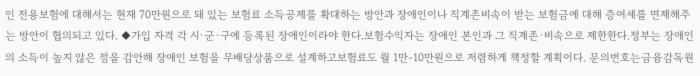인 전용보험에 대해서는 현재 70만원으로 돼 있는 보험료 소득공제를 확대하는 방안과 장애인이나 직계존비속이 받는 보험금에 대해 증여세를 면제해주는 방안이 협의되고 있다. ◆가입 자격 각 시·군·구에 등록된 장애인이라야 한다.보험수익자는 장애인 본인과 그 직계존·비속으로 제한한다.정부는 장애인의 소득이 높지 않은 점을 감안해 장애인 보험을 무배당상품으로 설계하고보험료도 월 1만-10만원으로 저렴하게 책정할 계획이다. 문의번호는금융감독원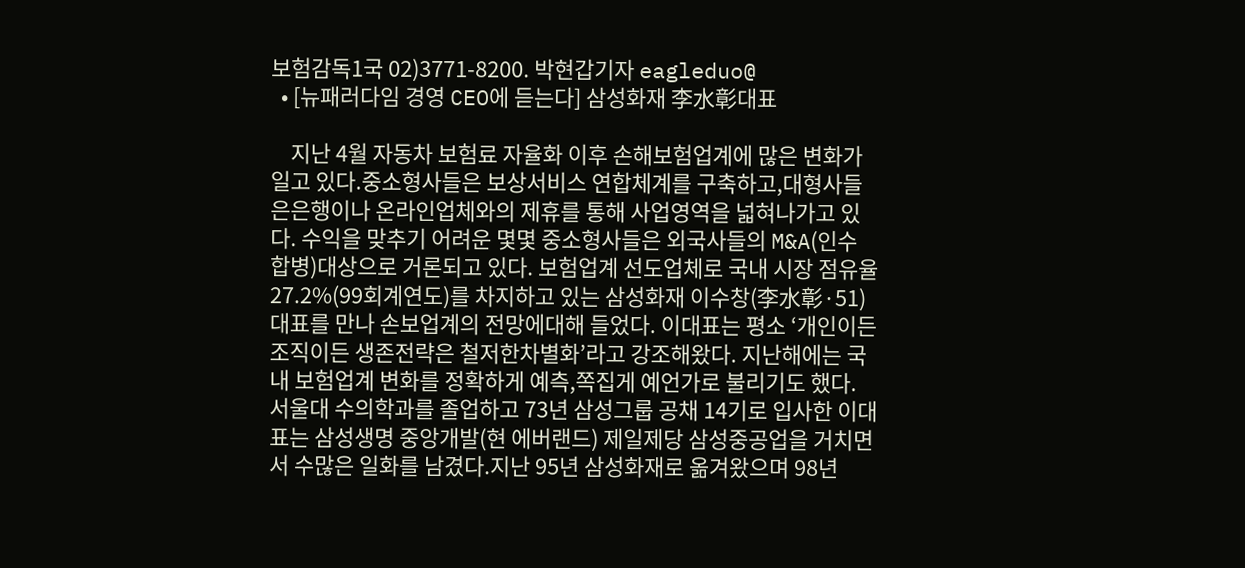보험감독1국 02)3771-8200. 박현갑기자 eagleduo@
  • [뉴패러다임 경영 CEO에 듣는다] 삼성화재 李水彰대표

    지난 4월 자동차 보험료 자율화 이후 손해보험업계에 많은 변화가일고 있다.중소형사들은 보상서비스 연합체계를 구축하고,대형사들은은행이나 온라인업체와의 제휴를 통해 사업영역을 넓혀나가고 있다. 수익을 맞추기 어려운 몇몇 중소형사들은 외국사들의 M&A(인수 합병)대상으로 거론되고 있다. 보험업계 선도업체로 국내 시장 점유율 27.2%(99회계연도)를 차지하고 있는 삼성화재 이수창(李水彰·51)대표를 만나 손보업계의 전망에대해 들었다. 이대표는 평소 ‘개인이든 조직이든 생존전략은 철저한차별화’라고 강조해왔다. 지난해에는 국내 보험업계 변화를 정확하게 예측,쪽집게 예언가로 불리기도 했다. 서울대 수의학과를 졸업하고 73년 삼성그룹 공채 14기로 입사한 이대표는 삼성생명 중앙개발(현 에버랜드) 제일제당 삼성중공업을 거치면서 수많은 일화를 남겼다.지난 95년 삼성화재로 옮겨왔으며 98년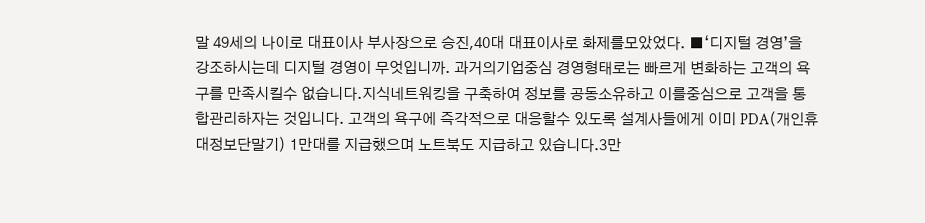말 49세의 나이로 대표이사 부사장으로 승진,40대 대표이사로 화제를모았었다. ■‘디지털 경영’을 강조하시는데 디지털 경영이 무엇입니까. 과거의기업중심 경영형태로는 빠르게 변화하는 고객의 욕구를 만족시킬수 없습니다.지식네트워킹을 구축하여 정보를 공동소유하고 이를중심으로 고객을 통합관리하자는 것입니다. 고객의 욕구에 즉각적으로 대응할수 있도록 설계사들에게 이미 PDA(개인휴대정보단말기) 1만대를 지급했으며 노트북도 지급하고 있습니다.3만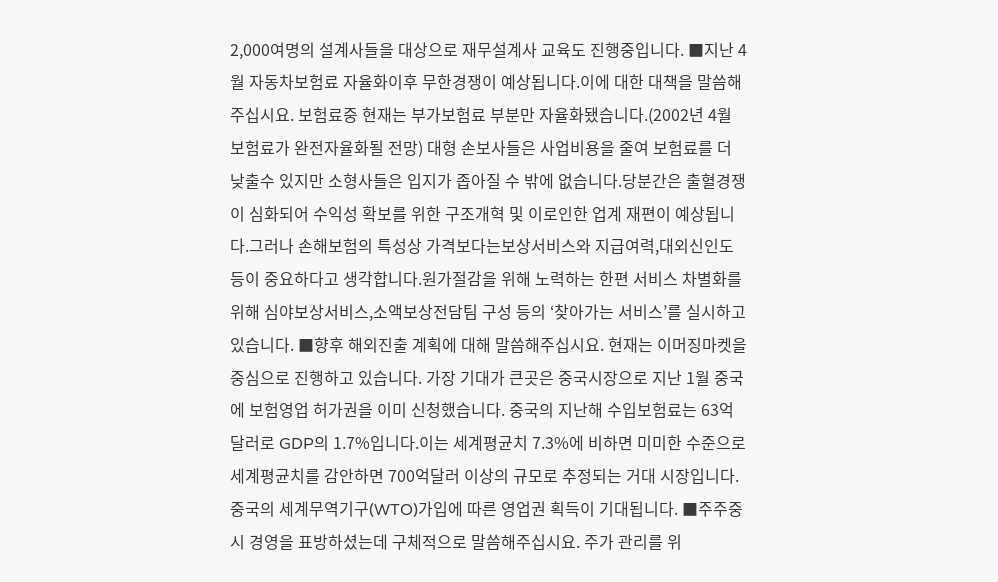2,000여명의 설계사들을 대상으로 재무설계사 교육도 진행중입니다. ■지난 4월 자동차보험료 자율화이후 무한경쟁이 예상됩니다.이에 대한 대책을 말씀해주십시요. 보험료중 현재는 부가보험료 부분만 자율화됐습니다.(2002년 4월 보험료가 완전자율화될 전망) 대형 손보사들은 사업비용을 줄여 보험료를 더 낮출수 있지만 소형사들은 입지가 좁아질 수 밖에 없습니다.당분간은 출혈경쟁이 심화되어 수익성 확보를 위한 구조개혁 및 이로인한 업계 재편이 예상됩니다.그러나 손해보험의 특성상 가격보다는보상서비스와 지급여력,대외신인도 등이 중요하다고 생각합니다.원가절감을 위해 노력하는 한편 서비스 차별화를 위해 심야보상서비스,소액보상전담팀 구성 등의 ‘찾아가는 서비스’를 실시하고 있습니다. ■향후 해외진출 계획에 대해 말씀해주십시요. 현재는 이머징마켓을 중심으로 진행하고 있습니다. 가장 기대가 큰곳은 중국시장으로 지난 1월 중국에 보험영업 허가권을 이미 신청했습니다. 중국의 지난해 수입보험료는 63억달러로 GDP의 1.7%입니다.이는 세계평균치 7.3%에 비하면 미미한 수준으로 세계평균치를 감안하면 700억달러 이상의 규모로 추정되는 거대 시장입니다.중국의 세계무역기구(WTO)가입에 따른 영업권 획득이 기대됩니다. ■주주중시 경영을 표방하셨는데 구체적으로 말씀해주십시요. 주가 관리를 위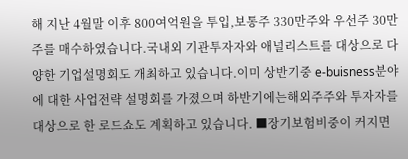해 지난 4월말 이후 800여억원을 투입,보통주 330만주와 우선주 30만주를 매수하였습니다.국내외 기관투자자와 애널리스트를 대상으로 다양한 기업설명회도 개최하고 있습니다.이미 상반기중 e-buisness분야에 대한 사업전략 설명회를 가졌으며 하반기에는해외주주와 투자자를 대상으로 한 로드쇼도 계획하고 있습니다. ■장기보험비중이 커지면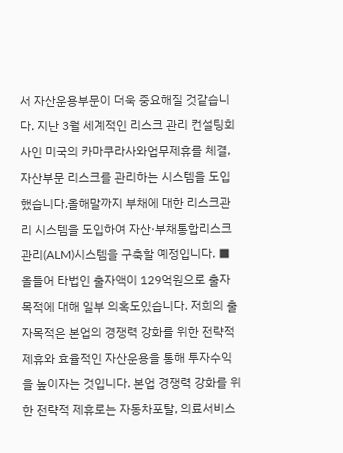서 자산운용부문이 더욱 중요해질 것같습니다. 지난 3월 세계적인 리스크 관리 컨설팅회사인 미국의 카마쿠라사와업무제휴를 체결,자산부문 리스크를 관리하는 시스템을 도입했습니다.올해말까지 부채에 대한 리스크관리 시스템을 도입하여 자산·부채통합리스크 관리(ALM)시스템을 구축할 예정입니다. ■올들어 타법인 출자액이 129억원으로 출자목적에 대해 일부 의혹도있습니다. 저희의 출자목적은 본업의 경쟁력 강화를 위한 전략적 제휴와 효율적인 자산운용을 통해 투자수익을 높이자는 것입니다. 본업 경쟁력 강화를 위한 전략적 제휴로는 자동차포탈, 의료서비스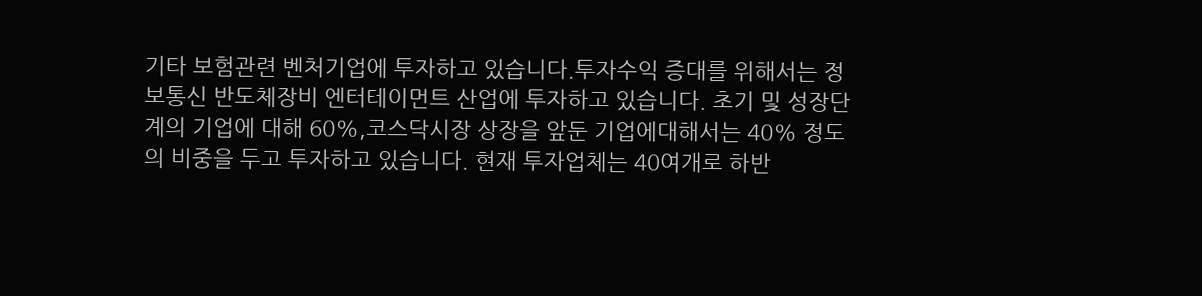기타 보험관련 벤처기업에 투자하고 있습니다.투자수익 증대를 위해서는 정보통신 반도체장비 엔터테이먼트 산업에 투자하고 있습니다. 초기 및 성장단계의 기업에 대해 60%,코스닥시장 상장을 앞둔 기업에대해서는 40% 정도의 비중을 두고 투자하고 있습니다. 현재 투자업체는 40여개로 하반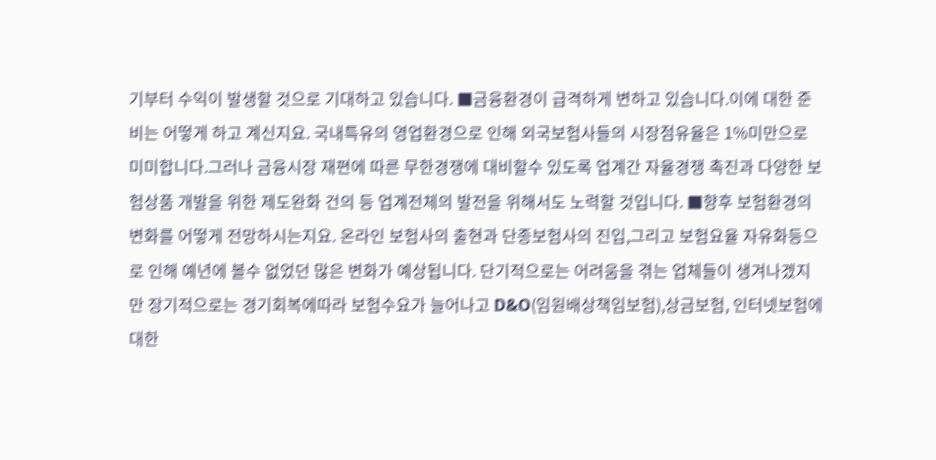기부터 수익이 발생할 것으로 기대하고 있습니다. ■금융환경이 급격하게 변하고 있습니다.이에 대한 준비는 어떻게 하고 계신지요. 국내특유의 영업환경으로 인해 외국보험사들의 시장점유율은 1%미만으로 미미합니다.그러나 금융시장 재편에 따른 무한경쟁에 대비할수 있도록 업계간 자율경쟁 촉진과 다양한 보험상품 개발을 위한 제도완화 건의 등 업계전체의 발전을 위해서도 노력할 것입니다. ■향후 보험환경의 변화를 어떻게 전망하시는지요. 온라인 보험사의 출현과 단종보험사의 진입,그리고 보험요율 자유화등으로 인해 예년에 볼수 없었던 많은 변화가 예상됩니다. 단기적으로는 어려움을 겪는 업체들이 생겨나겠지만 장기적으로는 경기회복에따라 보험수요가 늘어나고 D&O(임원배상책임보험),상금보험, 인터넷보험에 대한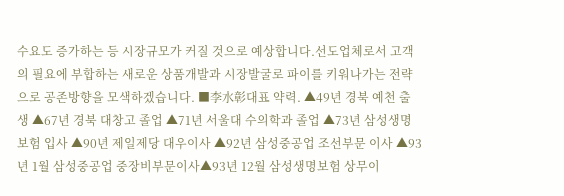수요도 증가하는 등 시장규모가 커질 것으로 예상합니다.선도업체로서 고객의 필요에 부합하는 새로운 상품개발과 시장발굴로 파이를 키워나가는 전략으로 공존방향을 모색하겠습니다. ■李水彰대표 약력. ▲49년 경북 예천 출생 ▲67년 경북 대창고 졸업 ▲71년 서울대 수의학과 졸업 ▲73년 삼성생명보험 입사 ▲90년 제일제당 대우이사 ▲92년 삼성중공업 조선부문 이사 ▲93년 1월 삼성중공업 중장비부문이사▲93년 12월 삼성생명보험 상무이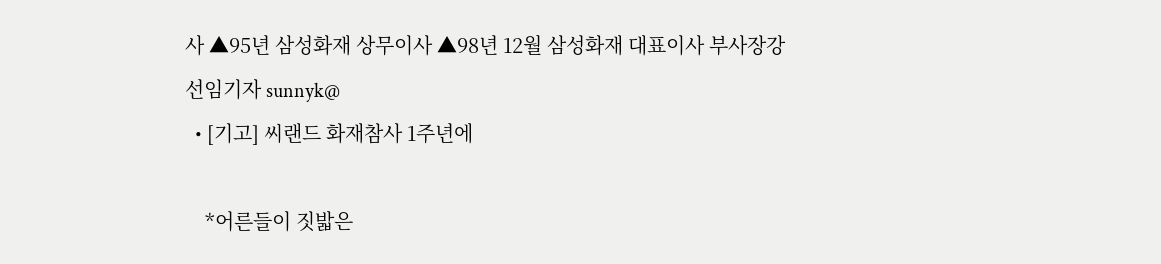사 ▲95년 삼성화재 상무이사 ▲98년 12월 삼성화재 대표이사 부사장강선임기자 sunnyk@
  • [기고] 씨랜드 화재참사 1주년에

    *어른들이 짓밟은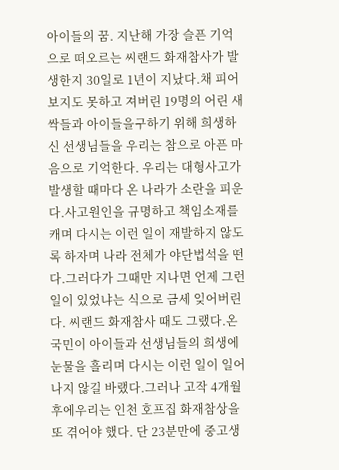아이들의 꿈. 지난해 가장 슬픈 기억으로 떠오르는 씨랜드 화재참사가 발생한지 30일로 1년이 지났다.채 피어 보지도 못하고 져버린 19명의 어린 새싹들과 아이들을구하기 위해 희생하신 선생님들을 우리는 참으로 아픈 마음으로 기억한다. 우리는 대형사고가 발생할 때마다 온 나라가 소란을 피운다.사고원인을 규명하고 책임소재를 캐며 다시는 이런 일이 재발하지 않도록 하자며 나라 전체가 야단법석을 떤다.그러다가 그때만 지나면 언제 그런 일이 있었냐는 식으로 금세 잊어버린다. 씨랜드 화재참사 때도 그랬다.온 국민이 아이들과 선생님들의 희생에 눈물을 흘리며 다시는 이런 일이 일어나지 않길 바랬다.그러나 고작 4개월 후에우리는 인천 호프집 화재참상을 또 겪어야 했다. 단 23분만에 중고생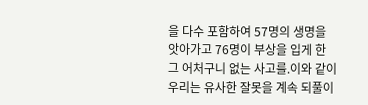을 다수 포함하여 57명의 생명을 앗아가고 76명이 부상을 입게 한 그 어처구니 없는 사고를.이와 같이 우리는 유사한 잘못을 계속 되풀이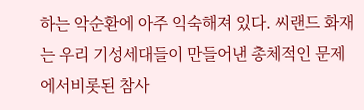하는 악순환에 아주 익숙해져 있다. 씨랜드 화재는 우리 기성세대들이 만들어낸 총체적인 문제에서비롯된 참사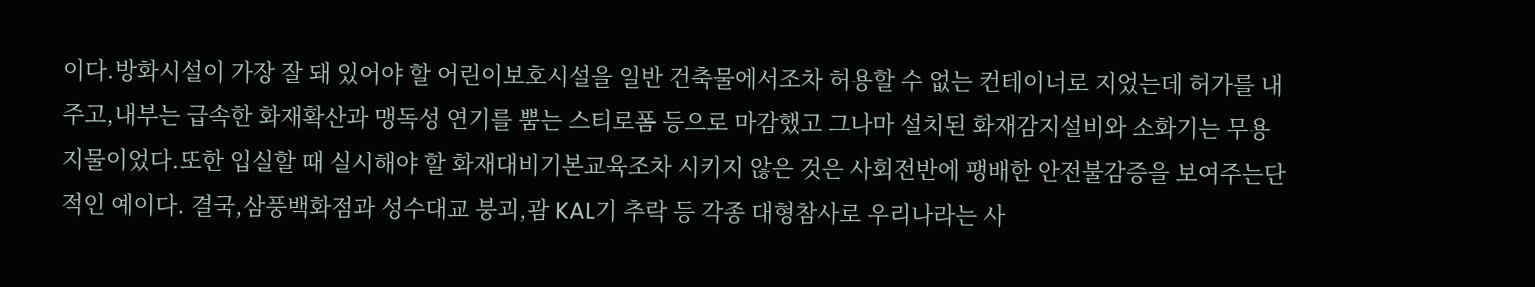이다.방화시설이 가장 잘 돼 있어야 할 어린이보호시설을 일반 건축물에서조차 허용할 수 없는 컨테이너로 지었는데 허가를 내주고,내부는 급속한 화재확산과 맹독성 연기를 뿜는 스티로폼 등으로 마감했고 그나마 설치된 화재감지설비와 소화기는 무용지물이었다.또한 입실할 때 실시해야 할 화재대비기본교육조차 시키지 않은 것은 사회전반에 팽배한 안전불감증을 보여주는단적인 예이다. 결국,삼풍백화점과 성수대교 붕괴,괌 KAL기 추락 등 각종 대형참사로 우리나라는 사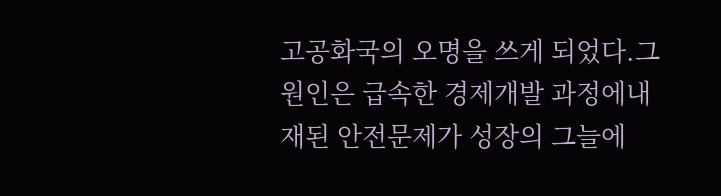고공화국의 오명을 쓰게 되었다.그 원인은 급속한 경제개발 과정에내재된 안전문제가 성장의 그늘에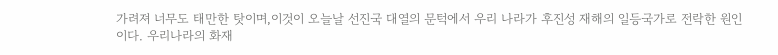가려져 너무도 태만한 탓이며,이것이 오늘날 선진국 대열의 문턱에서 우리 나라가 후진성 재해의 일등국가로 전락한 원인이다. 우리나라의 화재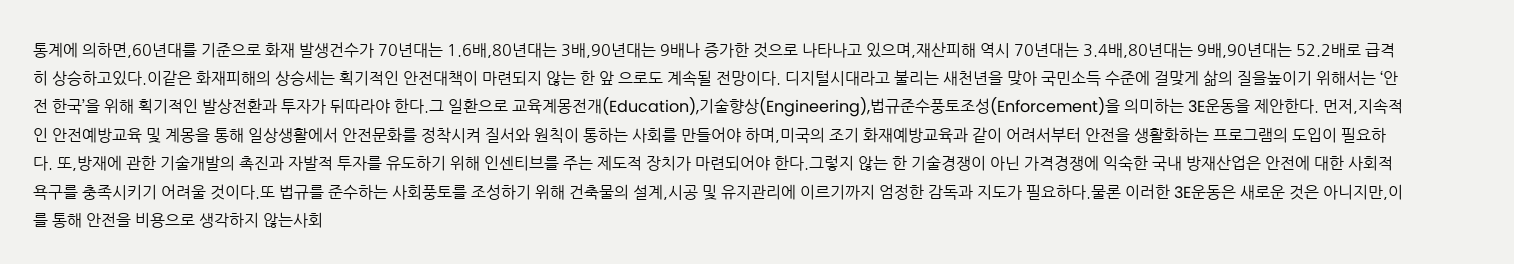통계에 의하면,60년대를 기준으로 화재 발생건수가 70년대는 1.6배,80년대는 3배,90년대는 9배나 증가한 것으로 나타나고 있으며,재산피해 역시 70년대는 3.4배,80년대는 9배,90년대는 52.2배로 급격히 상승하고있다.이같은 화재피해의 상승세는 획기적인 안전대책이 마련되지 않는 한 앞 으로도 계속될 전망이다. 디지털시대라고 불리는 새천년을 맞아 국민소득 수준에 걸맞게 삶의 질을높이기 위해서는 ‘안전 한국’을 위해 획기적인 발상전환과 투자가 뒤따라야 한다.그 일환으로 교육계몽전개(Education),기술향상(Engineering),법규준수풍토조성(Enforcement)을 의미하는 3E운동을 제안한다. 먼저,지속적인 안전예방교육 및 계몽을 통해 일상생활에서 안전문화를 정착시켜 질서와 원칙이 통하는 사회를 만들어야 하며,미국의 조기 화재예방교육과 같이 어려서부터 안전을 생활화하는 프로그램의 도입이 필요하다. 또,방재에 관한 기술개발의 촉진과 자발적 투자를 유도하기 위해 인센티브를 주는 제도적 장치가 마련되어야 한다.그렇지 않는 한 기술경쟁이 아닌 가격경쟁에 익숙한 국내 방재산업은 안전에 대한 사회적 욕구를 충족시키기 어려울 것이다.또 법규를 준수하는 사회풍토를 조성하기 위해 건축물의 설계,시공 및 유지관리에 이르기까지 엄정한 감독과 지도가 필요하다.물론 이러한 3E운동은 새로운 것은 아니지만,이를 통해 안전을 비용으로 생각하지 않는사회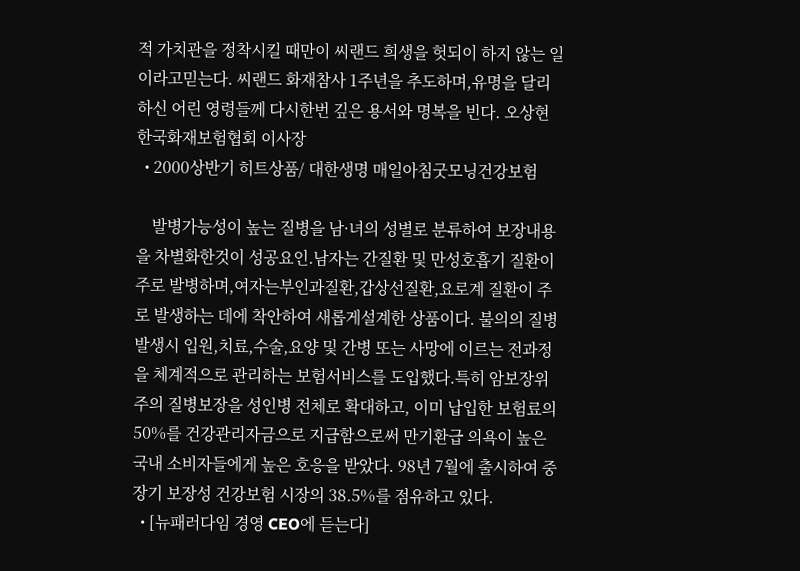적 가치관을 정착시킬 때만이 씨랜드 희생을 헛되이 하지 않는 일이라고믿는다. 씨랜드 화재참사 1주년을 추도하며,유명을 달리하신 어린 영령들께 다시한번 깊은 용서와 명복을 빈다. 오상현 한국화재보험협회 이사장
  • 2000상반기 히트상품/ 대한생명 매일아침굿모닝건강보험

    발병가능성이 높는 질병을 남·녀의 성별로 분류하여 보장내용을 차별화한것이 성공요인.남자는 간질환 및 만성호흡기 질환이 주로 발병하며,여자는부인과질환,갑상선질환,요로계 질환이 주로 발생하는 데에 착안하여 새롭게설계한 상품이다. 불의의 질병발생시 입원,치료,수술,요양 및 간병 또는 사망에 이르는 전과정을 체계적으로 관리하는 보험서비스를 도입했다.특히 암보장위주의 질병보장을 성인병 전체로 확대하고, 이미 납입한 보험료의 50%를 건강관리자금으로 지급함으로써 만기환급 의욕이 높은 국내 소비자들에게 높은 호응을 받았다. 98년 7월에 출시하여 중장기 보장성 건강보험 시장의 38.5%를 점유하고 있다.
  • [뉴패러다임 경영 CEO에 듣는다]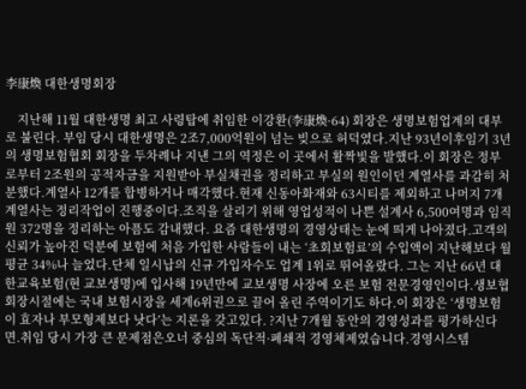李康煥 대한생명회장

    지난해 11월 대한생명 최고 사령탑에 취임한 이강환(李康煥·64) 회장은 생명보험업계의 대부로 불린다. 부임 당시 대한생명은 2조7,000억원이 넘는 빚으로 허덕였다.지난 93년이후임기 3년의 생명보험협회 회장을 두차례나 지낸 그의 역정은 이 곳에서 활짝빛을 발했다.이 회장은 정부로부터 2조원의 공적자금을 지원받아 부실채권을 정리하고 부실의 원인이던 계열사를 과감히 처분했다.계열사 12개를 합병하거나 매각했다.현재 신동아화재와 63시티를 제외하고 나머지 7개 계열사는 정리작업이 진행중이다.조직을 살리기 위해 영업성적이 나쁜 설계사 6,500여명과 임직원 372명을 정리하는 아픔도 감내했다. 요즘 대한생명의 경영상태는 눈에 띄게 나아졌다.고객의 신뢰가 높아진 덕분에 보험에 처음 가입한 사람들이 내는 ‘초회보험료’의 수입액이 지난해보다 월평균 34%나 늘었다.단체 일시납의 신규 가입자수도 업계 1위로 뛰어올랐다. 그는 지난 66년 대한교육보험(현 교보생명)에 입사해 19년만에 교보생명 사장에 오른 보험 전문경영인이다.생보협회장시절에는 국내 보험시장을 세계6위권으로 끌어 올린 주역이기도 하다.이 회장은 ‘생명보험이 효자나 부모형제보다 낫다’는 지론을 갖고있다. ?지난 7개월 동안의 경영성과를 평가하신다면.취임 당시 가장 큰 문제점은오너 중심의 독단적·폐쇄적 경영체제였습니다.경영시스템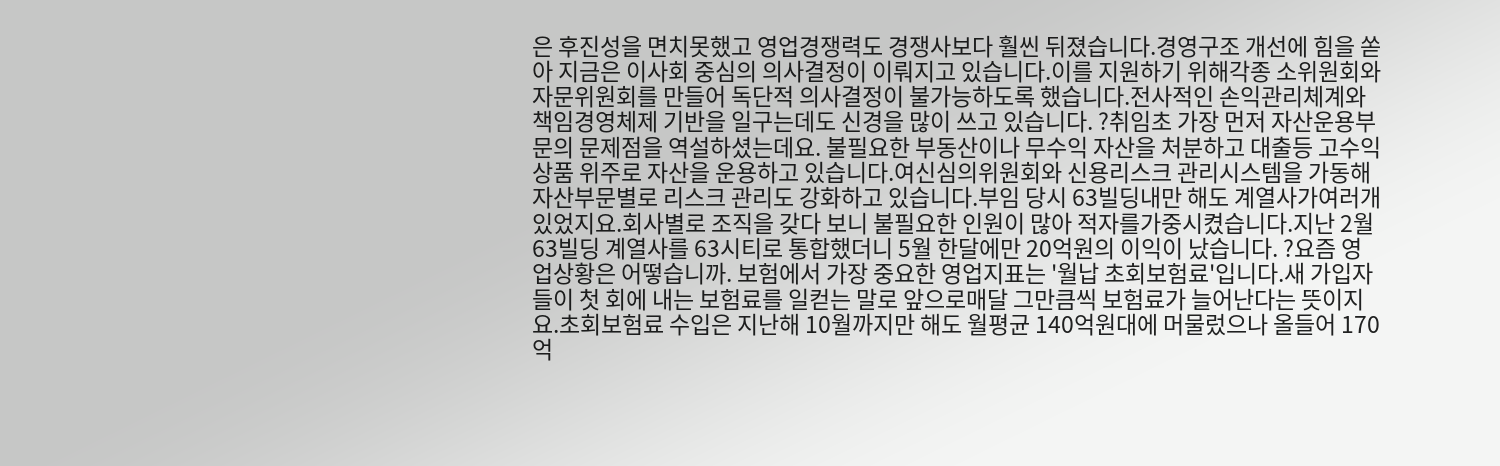은 후진성을 면치못했고 영업경쟁력도 경쟁사보다 훨씬 뒤졌습니다.경영구조 개선에 힘을 쏟아 지금은 이사회 중심의 의사결정이 이뤄지고 있습니다.이를 지원하기 위해각종 소위원회와 자문위원회를 만들어 독단적 의사결정이 불가능하도록 했습니다.전사적인 손익관리체계와 책임경영체제 기반을 일구는데도 신경을 많이 쓰고 있습니다. ?취임초 가장 먼저 자산운용부문의 문제점을 역설하셨는데요. 불필요한 부동산이나 무수익 자산을 처분하고 대출등 고수익 상품 위주로 자산을 운용하고 있습니다.여신심의위원회와 신용리스크 관리시스템을 가동해 자산부문별로 리스크 관리도 강화하고 있습니다.부임 당시 63빌딩내만 해도 계열사가여러개 있었지요.회사별로 조직을 갖다 보니 불필요한 인원이 많아 적자를가중시켰습니다.지난 2월 63빌딩 계열사를 63시티로 통합했더니 5월 한달에만 20억원의 이익이 났습니다. ?요즘 영업상황은 어떻습니까. 보험에서 가장 중요한 영업지표는 '월납 초회보험료'입니다.새 가입자들이 첫 회에 내는 보험료를 일컫는 말로 앞으로매달 그만큼씩 보험료가 늘어난다는 뜻이지요.초회보험료 수입은 지난해 10월까지만 해도 월평균 140억원대에 머물렀으나 올들어 170억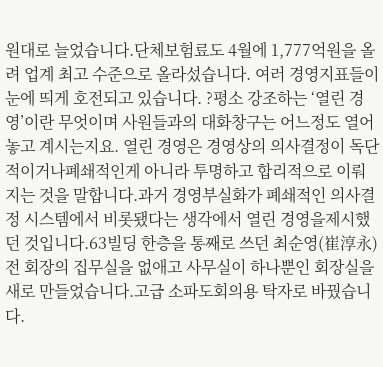원대로 늘었습니다.단체보험료도 4월에 1,777억원을 올려 업계 최고 수준으로 올라섰습니다. 여러 경영지표들이 눈에 띄게 호전되고 있습니다. ?평소 강조하는 ‘열린 경영’이란 무엇이며 사원들과의 대화창구는 어느정도 열어놓고 계시는지요. 열린 경영은 경영상의 의사결정이 독단적이거나폐쇄적인게 아니라 투명하고 합리적으로 이뤄지는 것을 말합니다.과거 경영부실화가 폐쇄적인 의사결정 시스템에서 비롯됐다는 생각에서 열린 경영을제시했던 것입니다.63빌딩 한층을 통째로 쓰던 최순영(崔淳永) 전 회장의 집무실을 없애고 사무실이 하나뿐인 회장실을 새로 만들었습니다.고급 소파도회의용 탁자로 바꿨습니다.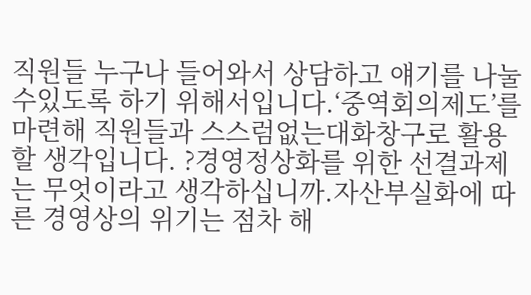직원들 누구나 들어와서 상담하고 얘기를 나눌 수있도록 하기 위해서입니다.‘중역회의제도’를 마련해 직원들과 스스럼없는대화창구로 활용할 생각입니다. ?경영정상화를 위한 선결과제는 무엇이라고 생각하십니까.자산부실화에 따른 경영상의 위기는 점차 해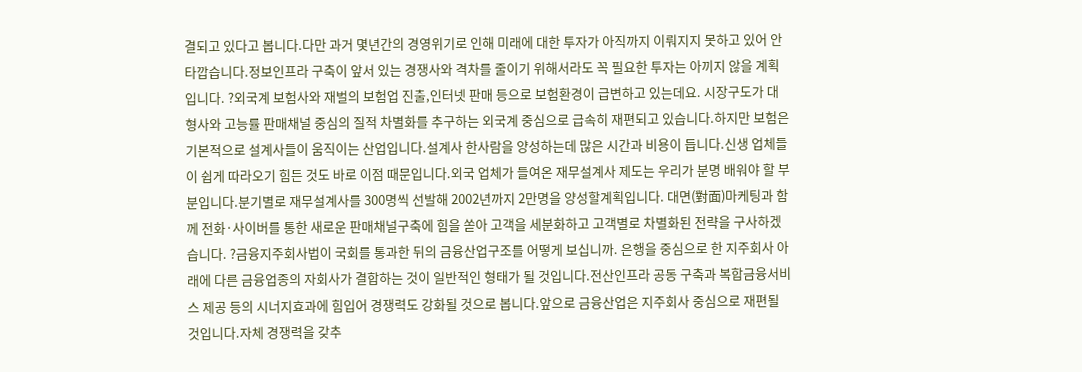결되고 있다고 봅니다.다만 과거 몇년간의 경영위기로 인해 미래에 대한 투자가 아직까지 이뤄지지 못하고 있어 안타깝습니다.정보인프라 구축이 앞서 있는 경쟁사와 격차를 줄이기 위해서라도 꼭 필요한 투자는 아끼지 않을 계획입니다. ?외국계 보험사와 재벌의 보험업 진출,인터넷 판매 등으로 보험환경이 급변하고 있는데요. 시장구도가 대형사와 고능률 판매채널 중심의 질적 차별화를 추구하는 외국계 중심으로 급속히 재편되고 있습니다.하지만 보험은 기본적으로 설계사들이 움직이는 산업입니다.설계사 한사람을 양성하는데 많은 시간과 비용이 듭니다.신생 업체들이 쉽게 따라오기 힘든 것도 바로 이점 때문입니다.외국 업체가 들여온 재무설계사 제도는 우리가 분명 배워야 할 부분입니다.분기별로 재무설계사를 300명씩 선발해 2002년까지 2만명을 양성할계획입니다. 대면(對面)마케팅과 함께 전화·사이버를 통한 새로운 판매채널구축에 힘을 쏟아 고객을 세분화하고 고객별로 차별화된 전략을 구사하겠습니다. ?금융지주회사법이 국회를 통과한 뒤의 금융산업구조를 어떻게 보십니까. 은행을 중심으로 한 지주회사 아래에 다른 금융업종의 자회사가 결합하는 것이 일반적인 형태가 될 것입니다.전산인프라 공동 구축과 복합금융서비스 제공 등의 시너지효과에 힘입어 경쟁력도 강화될 것으로 봅니다.앞으로 금융산업은 지주회사 중심으로 재편될 것입니다.자체 경쟁력을 갖추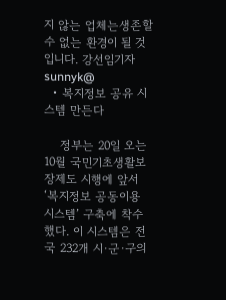지 않는 업체는생존할 수 없는 환경이 될 것입니다. 강선임기자 sunnyk@
  • 복지정보 공유 시스템 만든다

    정부는 20일 오는 10월 국민기초생활보장제도 시행에 앞서 ‘복지정보 공동이용 시스템’ 구축에 착수했다. 이 시스템은 전국 232개 시·군·구의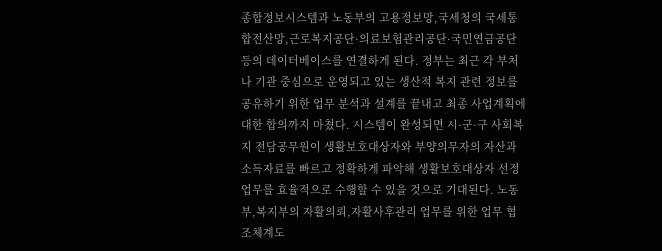종합정보시스템과 노동부의 고용정보망,국세청의 국세통합전산망,근로복지공단·의료보험관리공단·국민연금공단등의 데이터베이스를 연결하게 된다. 정부는 최근 각 부처나 기관 중심으로 운영되고 있는 생산적 복지 관련 정보를 공유하기 위한 업무 분석과 설계를 끝내고 최종 사업계획에 대한 합의까지 마쳤다. 시스템이 완성되면 시·군·구 사회복지 전담공무원이 생활보호대상자와 부양의무자의 자산과 소득자료를 빠르고 정확하게 파악해 생활보호대상자 선정업무를 효율적으로 수행할 수 있을 것으로 기대된다. 노동부,복지부의 자활의뢰,자활사후관리 업무를 위한 업무 협조체계도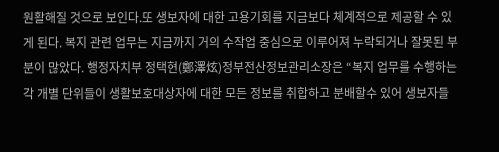원활해질 것으로 보인다.또 생보자에 대한 고용기회를 지금보다 체계적으로 제공할 수 있게 된다. 복지 관련 업무는 지금까지 거의 수작업 중심으로 이루어져 누락되거나 잘못된 부분이 많았다. 행정자치부 정택현(鄭澤炫)정부전산정보관리소장은 “복지 업무를 수행하는 각 개별 단위들이 생활보호대상자에 대한 모든 정보를 취합하고 분배할수 있어 생보자들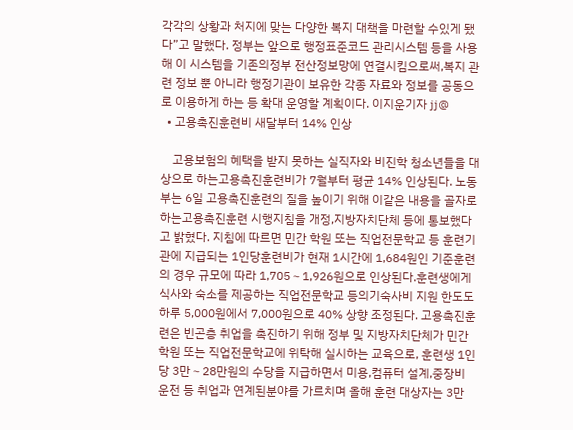각각의 상황과 처지에 맞는 다양한 복지 대책을 마련할 수있게 됐다”고 말했다. 정부는 앞으로 행정표준코드 관리시스템 등을 사용해 이 시스템을 기존의정부 전산정보망에 연결시킴으로써,복지 관련 정보 뿐 아니라 행정기관이 보유한 각종 자료와 정보를 공동으로 이용하게 하는 등 확대 운영할 계획이다. 이지운기자 jj@
  • 고용촉진훈련비 새달부터 14% 인상

    고용보험의 혜택을 받지 못하는 실직자와 비진학 청소년들을 대상으로 하는고용촉진훈련비가 7월부터 평균 14% 인상된다. 노동부는 6일 고용촉진훈련의 질을 높이기 위해 이같은 내용을 골자로 하는고용촉진훈련 시행지침을 개정,지방자치단체 등에 통보했다고 밝혔다. 지침에 따르면 민간 학원 또는 직업전문학교 등 훈련기관에 지급되는 1인당훈련비가 현재 1시간에 1,684원인 기준훈련의 경우 규모에 따라 1,705∼1,926원으로 인상된다.훈련생에게 식사와 숙소를 제공하는 직업전문학교 등의기숙사비 지원 한도도 하루 5,000원에서 7,000원으로 40% 상향 조정된다. 고용촉진훈련은 빈곤층 취업을 촉진하기 위해 정부 및 지방자치단체가 민간학원 또는 직업전문학교에 위탁해 실시하는 교육으로, 훈련생 1인당 3만∼28만원의 수당을 지급하면서 미용,컴퓨터 설계,중장비 운전 등 취업과 연계된분야를 가르치며 올해 훈련 대상자는 3만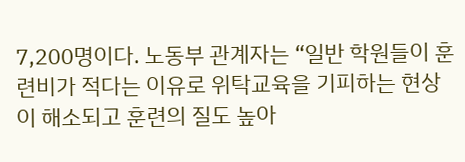7,200명이다. 노동부 관계자는 “일반 학원들이 훈련비가 적다는 이유로 위탁교육을 기피하는 현상이 해소되고 훈련의 질도 높아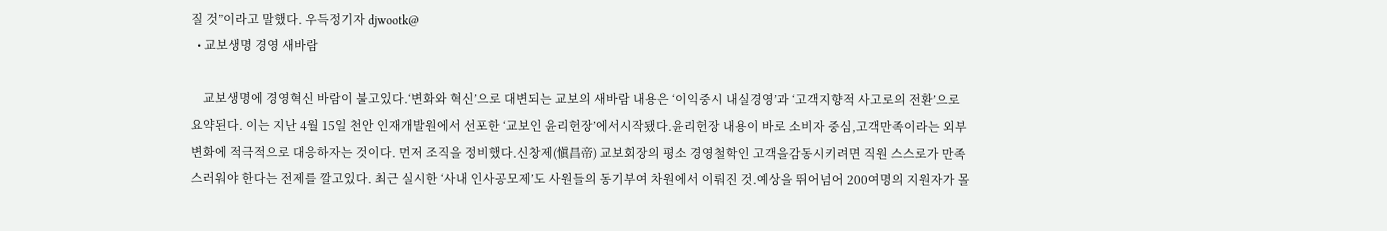질 것”이라고 말했다. 우득정기자 djwootk@
  • 교보생명 경영 새바람

    교보생명에 경영혁신 바람이 불고있다.‘변화와 혁신’으로 대변되는 교보의 새바람 내용은 ‘이익중시 내실경영’과 ‘고객지향적 사고로의 전환’으로 요약된다. 이는 지난 4월 15일 천안 인재개발원에서 선포한 ‘교보인 윤리헌장’에서시작됐다.윤리헌장 내용이 바로 소비자 중심,고객만족이라는 외부 변화에 적극적으로 대응하자는 것이다. 먼저 조직을 정비했다.신창제(愼昌帝) 교보회장의 평소 경영철학인 고객을감동시키려면 직원 스스로가 만족스러워야 한다는 전제를 깔고있다. 최근 실시한 ‘사내 인사공모제’도 사원들의 동기부여 차원에서 이뤄진 것.예상을 뛰어넘어 200여명의 지원자가 몰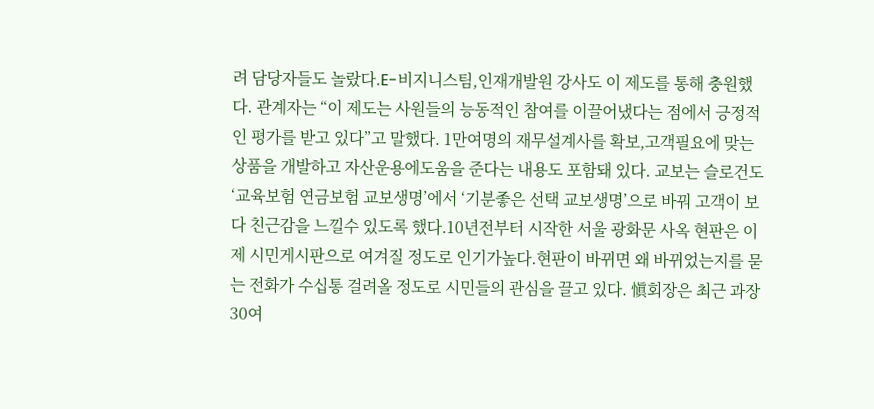려 담당자들도 놀랐다.E-비지니스팀,인재개발원 강사도 이 제도를 통해 충원했다. 관계자는 “이 제도는 사원들의 능동적인 참여를 이끌어냈다는 점에서 긍정적인 평가를 받고 있다”고 말했다. 1만여명의 재무설계사를 확보,고객필요에 맞는 상품을 개발하고 자산운용에도움을 준다는 내용도 포함돼 있다. 교보는 슬로건도 ‘교육보험 연금보험 교보생명’에서 ‘기분좋은 선택 교보생명’으로 바꿔 고객이 보다 친근감을 느낄수 있도록 했다.10년전부터 시작한 서울 광화문 사옥 현판은 이제 시민게시판으로 여겨질 정도로 인기가높다.현판이 바뀌면 왜 바뀌었는지를 묻는 전화가 수십통 걸려올 정도로 시민들의 관심을 끌고 있다. 愼회장은 최근 과장 30여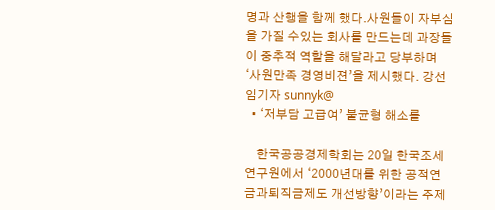명과 산행을 함께 했다.사원들이 자부심을 가질 수있는 회사를 만드는데 과장들이 중추적 역할을 해달라고 당부하며 ‘사원만족 경영비젼’을 제시했다. 강선임기자 sunnyk@
  • ‘저부담 고급여’ 불균형 해소를

    한국공공경제학회는 20일 한국조세연구원에서 ‘2000년대를 위한 공적연금과퇴직금제도 개선방향’이라는 주제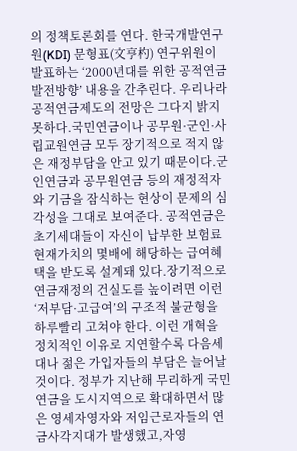의 정책토론회를 연다. 한국개발연구원(KDI) 문형표(文亨杓) 연구위원이 발표하는 ‘2000년대를 위한 공적연금 발전방향’ 내용을 간추린다. 우리나라 공적연금제도의 전망은 그다지 밝지 못하다.국민연금이나 공무원·군인·사립교원연금 모두 장기적으로 적지 않은 재정부담을 안고 있기 때문이다.군인연금과 공무원연금 등의 재정적자와 기금을 잠식하는 현상이 문제의 심각성을 그대로 보여준다. 공적연금은 초기세대들이 자신이 납부한 보험료 현재가치의 몇배에 해당하는 급여혜택을 받도록 설계돼 있다.장기적으로 연금재정의 건실도를 높이려면 이런 ‘저부담·고급여’의 구조적 불균형을 하루빨리 고쳐야 한다. 이런 개혁을 정치적인 이유로 지연할수록 다음세대나 젊은 가입자들의 부담은 늘어날 것이다. 정부가 지난해 무리하게 국민연금을 도시지역으로 확대하면서 많은 영세자영자와 저임근로자들의 연금사각지대가 발생했고,자영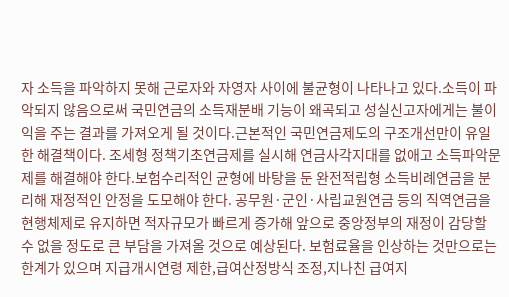자 소득을 파악하지 못해 근로자와 자영자 사이에 불균형이 나타나고 있다.소득이 파악되지 않음으로써 국민연금의 소득재분배 기능이 왜곡되고 성실신고자에게는 불이익을 주는 결과를 가져오게 될 것이다.근본적인 국민연금제도의 구조개선만이 유일한 해결책이다. 조세형 정책기초연금제를 실시해 연금사각지대를 없애고 소득파악문제를 해결해야 한다.보험수리적인 균형에 바탕을 둔 완전적립형 소득비례연금을 분리해 재정적인 안정을 도모해야 한다. 공무원·군인·사립교원연금 등의 직역연금을 현행체제로 유지하면 적자규모가 빠르게 증가해 앞으로 중앙정부의 재정이 감당할 수 없을 정도로 큰 부담을 가져올 것으로 예상된다. 보험료율을 인상하는 것만으로는 한계가 있으며 지급개시연령 제한,급여산정방식 조정,지나친 급여지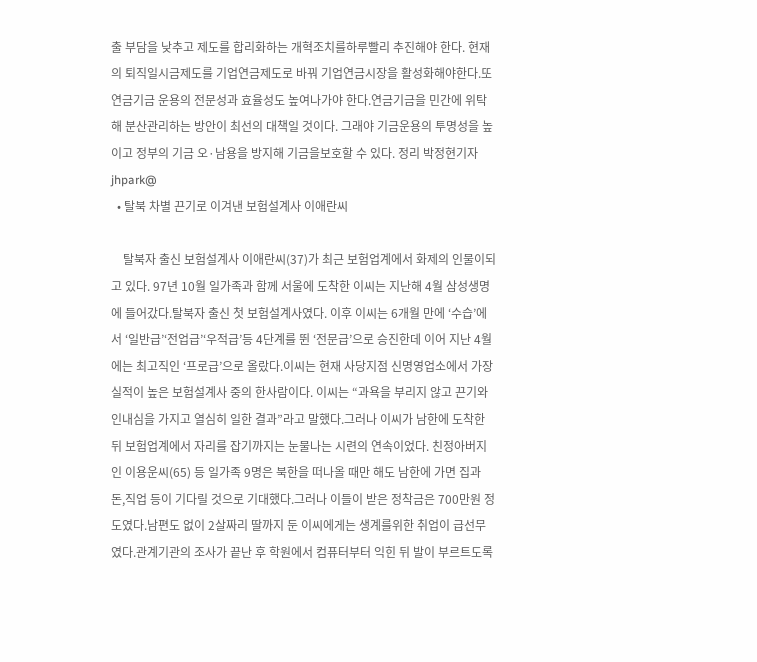출 부담을 낮추고 제도를 합리화하는 개혁조치를하루빨리 추진해야 한다. 현재의 퇴직일시금제도를 기업연금제도로 바꿔 기업연금시장을 활성화해야한다.또 연금기금 운용의 전문성과 효율성도 높여나가야 한다.연금기금을 민간에 위탁해 분산관리하는 방안이 최선의 대책일 것이다. 그래야 기금운용의 투명성을 높이고 정부의 기금 오·남용을 방지해 기금을보호할 수 있다. 정리 박정현기자 jhpark@
  • 탈북 차별 끈기로 이겨낸 보험설계사 이애란씨

    탈북자 출신 보험설계사 이애란씨(37)가 최근 보험업계에서 화제의 인물이되고 있다. 97년 10월 일가족과 함께 서울에 도착한 이씨는 지난해 4월 삼성생명에 들어갔다.탈북자 출신 첫 보험설계사였다. 이후 이씨는 6개월 만에 ‘수습’에서 ‘일반급’‘전업급’‘우적급’등 4단계를 뛴 ‘전문급’으로 승진한데 이어 지난 4월에는 최고직인 ‘프로급’으로 올랐다.이씨는 현재 사당지점 신명영업소에서 가장 실적이 높은 보험설계사 중의 한사람이다. 이씨는 “과욕을 부리지 않고 끈기와 인내심을 가지고 열심히 일한 결과”라고 말했다.그러나 이씨가 남한에 도착한 뒤 보험업계에서 자리를 잡기까지는 눈물나는 시련의 연속이었다. 친정아버지인 이용운씨(65) 등 일가족 9명은 북한을 떠나올 때만 해도 남한에 가면 집과 돈,직업 등이 기다릴 것으로 기대했다.그러나 이들이 받은 정착금은 700만원 정도였다.남편도 없이 2살짜리 딸까지 둔 이씨에게는 생계를위한 취업이 급선무였다.관계기관의 조사가 끝난 후 학원에서 컴퓨터부터 익힌 뒤 발이 부르트도록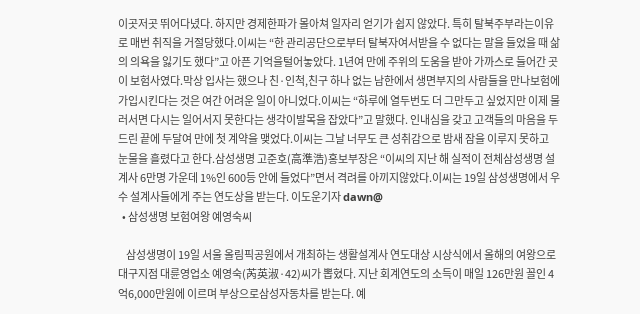이곳저곳 뛰어다녔다. 하지만 경제한파가 몰아쳐 일자리 얻기가 쉽지 않았다. 특히 탈북주부라는이유로 매번 취직을 거절당했다.이씨는 “한 관리공단으로부터 탈북자여서받을 수 없다는 말을 들었을 때 삶의 의욕을 잃기도 했다”고 아픈 기억을털어놓았다. 1년여 만에 주위의 도움을 받아 가까스로 들어간 곳이 보험사였다.막상 입사는 했으나 친·인척,친구 하나 없는 남한에서 생면부지의 사람들을 만나보험에 가입시킨다는 것은 여간 어려운 일이 아니었다.이씨는 “하루에 열두번도 더 그만두고 싶었지만 이제 물러서면 다시는 일어서지 못한다는 생각이발목을 잡았다”고 말했다. 인내심을 갖고 고객들의 마음을 두드린 끝에 두달여 만에 첫 계약을 맺었다.이씨는 그날 너무도 큰 성취감으로 밤새 잠을 이루지 못하고 눈물을 흘렸다고 한다.삼성생명 고준호(高準浩)홍보부장은 “이씨의 지난 해 실적이 전체삼성생명 설계사 6만명 가운데 1%인 600등 안에 들었다”면서 격려를 아끼지않았다.이씨는 19일 삼성생명에서 우수 설계사들에게 주는 연도상을 받는다. 이도운기자 dawn@
  • 삼성생명 보험여왕 예영숙씨

    삼성생명이 19일 서울 올림픽공원에서 개최하는 생활설계사 연도대상 시상식에서 올해의 여왕으로 대구지점 대륜영업소 예영숙(芮英淑·42)씨가 뽑혔다. 지난 회계연도의 소득이 매일 126만원 꼴인 4억6,000만원에 이르며 부상으로삼성자동차를 받는다. 예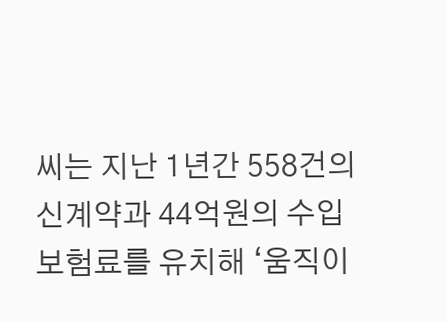씨는 지난 1년간 558건의 신계약과 44억원의 수입보험료를 유치해 ‘움직이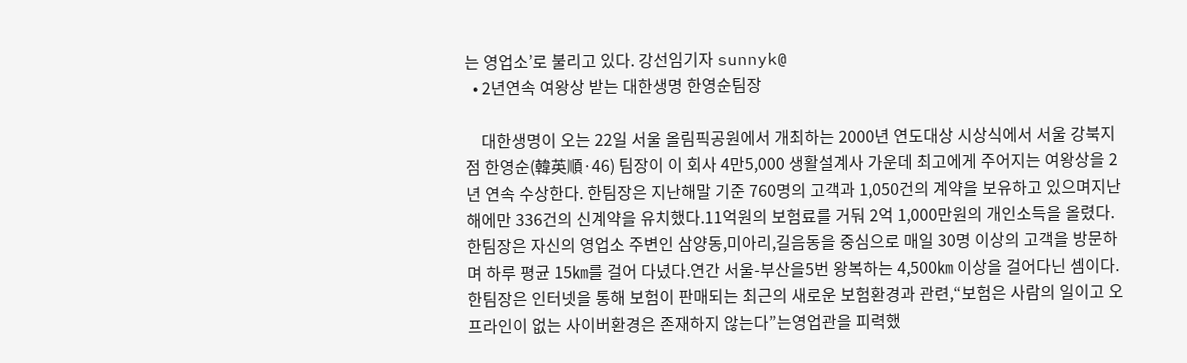는 영업소’로 불리고 있다. 강선임기자 sunnyk@
  • 2년연속 여왕상 받는 대한생명 한영순팀장

    대한생명이 오는 22일 서울 올림픽공원에서 개최하는 2000년 연도대상 시상식에서 서울 강북지점 한영순(韓英順·46) 팀장이 이 회사 4만5,000 생활설계사 가운데 최고에게 주어지는 여왕상을 2년 연속 수상한다. 한팀장은 지난해말 기준 760명의 고객과 1,050건의 계약을 보유하고 있으며지난해에만 336건의 신계약을 유치했다.11억원의 보험료를 거둬 2억 1,000만원의 개인소득을 올렸다. 한팀장은 자신의 영업소 주변인 삼양동,미아리,길음동을 중심으로 매일 30명 이상의 고객을 방문하며 하루 평균 15㎞를 걸어 다녔다.연간 서울-부산을5번 왕복하는 4,500㎞ 이상을 걸어다닌 셈이다. 한팀장은 인터넷을 통해 보험이 판매되는 최근의 새로운 보험환경과 관련,“보험은 사람의 일이고 오프라인이 없는 사이버환경은 존재하지 않는다”는영업관을 피력했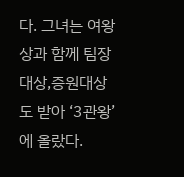다. 그녀는 여왕상과 함께 팀장대상,증원대상도 받아 ‘3관왕’에 올랐다.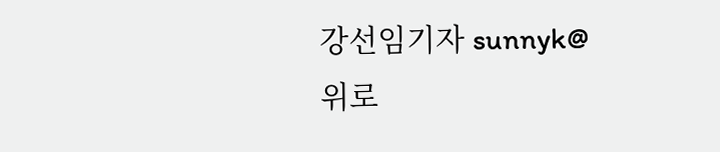강선임기자 sunnyk@
위로